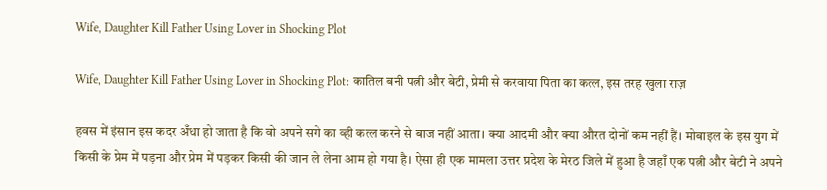Wife, Daughter Kill Father Using Lover in Shocking Plot

Wife, Daughter Kill Father Using Lover in Shocking Plot: कातिल बनी पत्नी और बेटी, प्रेमी से करवाया पिता का कत्ल, इस तरह खुला राज़

हवस में इंसान इस कदर अँधा हो जाता है कि वो अपने सगे का व्ही कत्ल करने से बाज नहीं आता। क्या आदमी और क्या औरत दोनों कम नहीं हैं। मोबाइल के इस युग में किसी के प्रेम में पड़ना और प्रेम में पड़कर किसी की जान ले लेना आम हो गया है। ऐसा ही एक मामला उत्तर प्रदेश के मेरठ जिले में हुआ है जहाँ एक पत्नी और बेटी ने अपने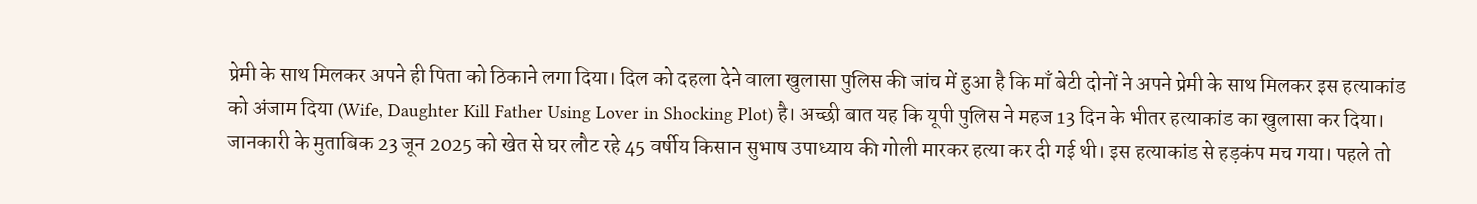प्रेमी के साथ मिलकर अपने ही पिता को ठिकाने लगा दिया। दिल को दहला देने वाला खुलासा पुलिस की जांच में हुआ है कि माँ बेटी दोनों ने अपने प्रेमी के साथ मिलकर इस हत्याकांड को अंजाम दिया (Wife, Daughter Kill Father Using Lover in Shocking Plot) है। अच्छी बात यह कि यूपी पुलिस ने महज 13 दिन के भीतर हत्याकांड का खुलासा कर दिया। जानकारी के मुताबिक 23 जून 2025 को खेत से घर लौट रहे 45 वर्षीय किसान सुभाष उपाध्याय की गोली मारकर हत्या कर दी गई थी। इस हत्याकांड से हड़कंप मच गया। पहले तो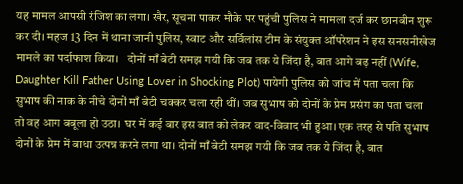यह मामल आपसी रंजिश का लगा। खैर, सूचना पाकर मौके पर पहुंची पुलिस ने मामला दर्ज कर छानबीन शुरू कर दी। महज 13 दिन में थाना जानी पुलिस, स्वाट और सर्विलांस टीम के संयुक्त ऑपरेशन ने इस सनसनीखेज मामले का पर्दाफाश किया।   दोनों माँ बेटी समझ गयी कि जब तक ये जिंदा है, बात आगे बढ़ नहीं (Wife, Daughter Kill Father Using Lover in Shocking Plot) पायेगी पुलिस को जांच में पता चला कि सुभाष की नाक के नीचे दोनों माँ बेटी चक्कर चला रही थीं। जब सुभाष को दोनों के प्रेम प्रसंग का पता चला तो वह आग बबूला हो उठा। घर में कई बार इस बात को लेकर वाद-विवाद भी हुआ। एक तरह से पति सुभाष दोनों के प्रेम में बाधा उत्पन्न करने लगा था। दोनों माँ बेटी समझ गयी कि जब तक ये जिंदा है, बात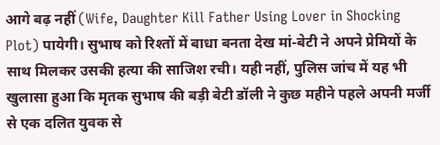आगे बढ़ नहीं (Wife, Daughter Kill Father Using Lover in Shocking Plot) पायेगी। सुभाष को रिश्तों में बाधा बनता देख मां-बेटी ने अपने प्रेमियों के साथ मिलकर उसकी हत्या की साजिश रची। यही नहीं, पुलिस जांच में यह भी खुलासा हुआ कि मृतक सुभाष की बड़ी बेटी डॉली ने कुछ महीने पहले अपनी मर्जी से एक दलित युवक से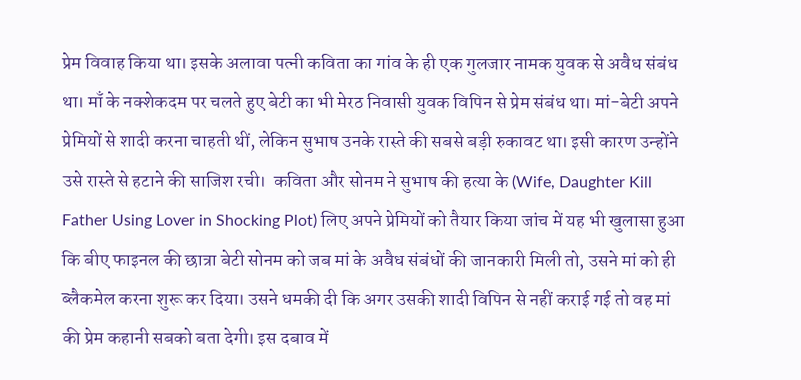प्रेम विवाह किया था। इसके अलावा पत्नी कविता का गांव के ही एक गुलजार नामक युवक से अवैध संबंध था। माँ के नक्शेकदम पर चलते हुए बेटी का भी मेरठ निवासी युवक विपिन से प्रेम संबंध था। मां-बेटी अपने प्रेमियों से शादी करना चाहती थीं, लेकिन सुभाष उनके रास्ते की सबसे बड़ी रुकावट था। इसी कारण उन्होंने उसे रास्ते से हटाने की साजिश रची।  कविता और सोनम ने सुभाष की हत्या के (Wife, Daughter Kill Father Using Lover in Shocking Plot) लिए अपने प्रेमियों को तैयार किया जांच में यह भी खुलासा हुआ कि बीए फाइनल की छात्रा बेटी सोनम को जब मां के अवैध संबंधों की जानकारी मिली तो, उसने मां को ही ब्लैकमेल करना शुरू कर दिया। उसने धमकी दी कि अगर उसकी शादी विपिन से नहीं कराई गई तो वह मां की प्रेम कहानी सबको बता देगी। इस दबाव में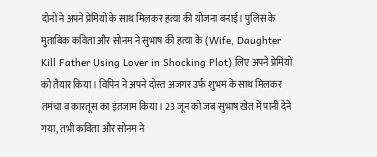दोनों ने अपने प्रेमियों के साथ मिलकर हत्या की योजना बनाई। पुलिस के मुताबिक कविता और सोनम ने सुभाष की हत्या के (Wife, Daughter Kill Father Using Lover in Shocking Plot) लिए अपने प्रेमियों को तैयार किया। विपिन ने अपने दोस्त अजगर उर्फ शुभम के साथ मिलकर तमंचा व कारतूस का इंतजाम किया। 23 जून को जब सुभाष खेत में पानी देने गया, तभी कविता और सोनम ने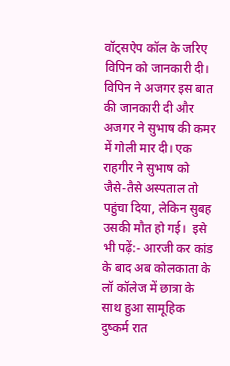वॉट्सऐप कॉल के जरिए विपिन को जानकारी दी। विपिन ने अजगर इस बात की जानकारी दी और अजगर ने सुभाष की कमर में गोली मार दी। एक राहगीर ने सुभाष को जैसे-तैसे अस्पताल तो पहुंचा दिया, लेकिन सुबह उसकी मौत हो गई।  इसे भी पढ़ें:- आरजी कर कांड के बाद अब कोलकाता के लॉ कॉलेज में छात्रा के साथ हुआ सामूहिक दुष्कर्म रात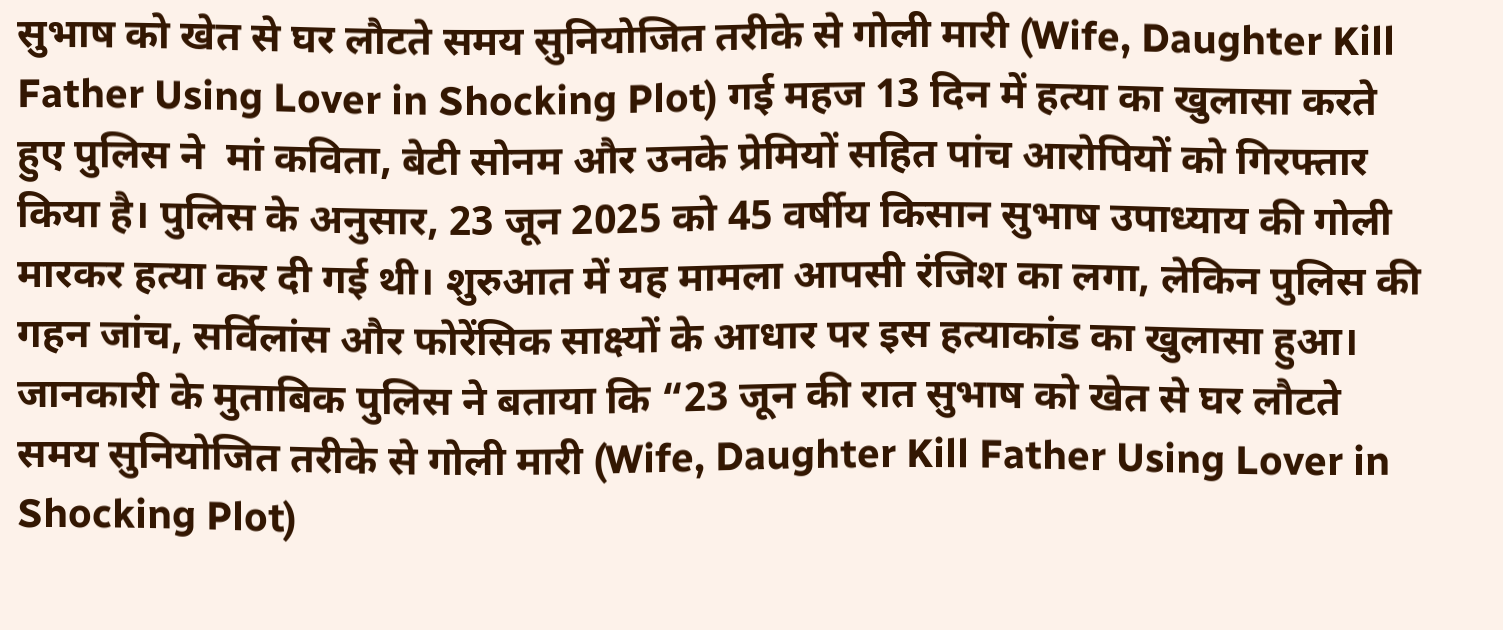सुभाष को खेत से घर लौटते समय सुनियोजित तरीके से गोली मारी (Wife, Daughter Kill Father Using Lover in Shocking Plot) गई महज 13 दिन में हत्या का खुलासा करते हुए पुलिस ने  मां कविता, बेटी सोनम और उनके प्रेमियों सहित पांच आरोपियों को गिरफ्तार किया है। पुलिस के अनुसार, 23 जून 2025 को 45 वर्षीय किसान सुभाष उपाध्याय की गोली मारकर हत्या कर दी गई थी। शुरुआत में यह मामला आपसी रंजिश का लगा, लेकिन पुलिस की गहन जांच, सर्विलांस और फोरेंसिक साक्ष्यों के आधार पर इस हत्याकांड का खुलासा हुआ। जानकारी के मुताबिक पुलिस ने बताया कि “23 जून की रात सुभाष को खेत से घर लौटते समय सुनियोजित तरीके से गोली मारी (Wife, Daughter Kill Father Using Lover in Shocking Plot)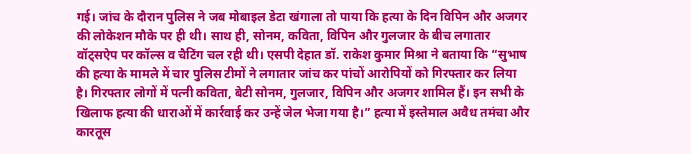गई। जांच के दौरान पुलिस ने जब मोबाइल डेटा खंगाला तो पाया कि हत्या के दिन विपिन और अजगर की लोकेशन मौके पर ही थी। साथ ही, सोनम, कविता, विपिन और गुलजार के बीच लगातार वॉट्सऐप पर कॉल्स व चैटिंग चल रही थी। एसपी देहात डॉ. राकेश कुमार मिश्रा ने बताया कि “सुभाष की हत्या के मामले में चार पुलिस टीमों ने लगातार जांच कर पांचों आरोपियों को गिरफ्तार कर लिया है। गिरफ्तार लोगों में पत्नी कविता, बेटी सोनम, गुलजार, विपिन और अजगर शामिल हैं। इन सभी के खिलाफ हत्या की धाराओं में कार्रवाई कर उन्हें जेल भेजा गया है।” हत्या में इस्तेमाल अवैध तमंचा और कारतूस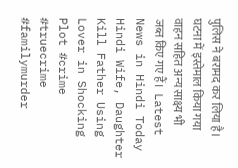पुलिस ने बरामद कर लिया है। घटना में इस्तेमाल किया गया वाहन सहित अन्य साक्ष्य भी जब्त किए गए हैं।  Latest News in Hindi Today Hindi Wife, Daughter Kill Father Using Lover in Shocking Plot #crime #truecrime #familymurder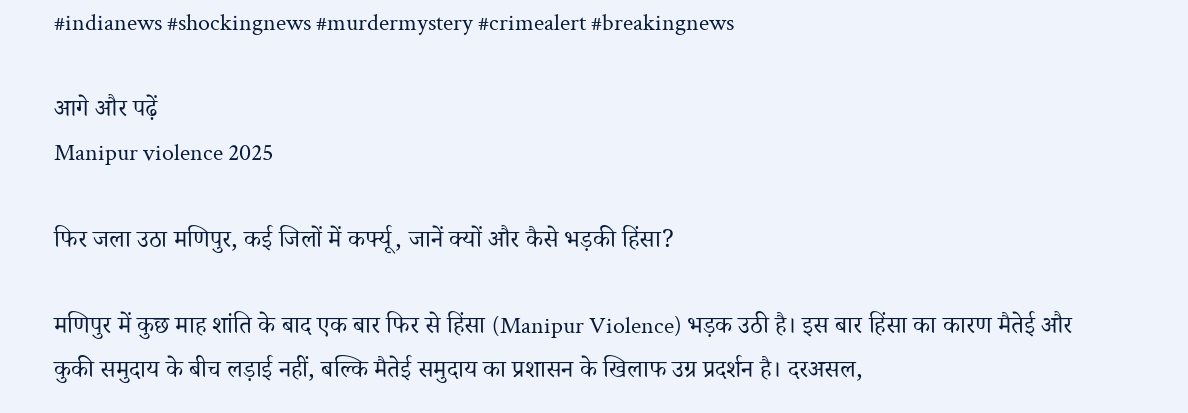#indianews #shockingnews #murdermystery #crimealert #breakingnews

आगे और पढ़ें
Manipur violence 2025

फिर जला उठा मणिपुर, कई जिलों में कर्फ्यू, जानें क्यों और कैसे भड़की हिंसा?

मणिपुर में कुछ माह शांति के बाद एक बार फिर से हिंसा (Manipur Violence) भड़क उठी है। इस बार हिंसा का कारण मैतेई और कुकी समुदाय के बीच लड़ाई नहीं, बल्कि मैतेई समुदाय का प्रशासन के खिलाफ उग्र प्रदर्शन है। दरअसल,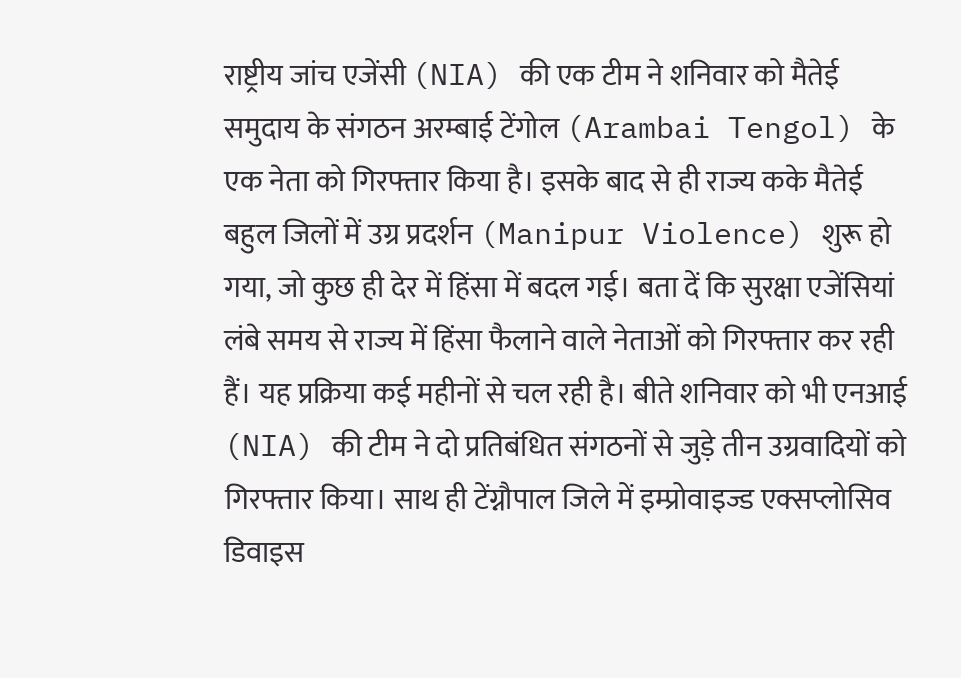राष्ट्रीय जांच एजेंसी (NIA) की एक टीम ने शनिवार को मैतेई समुदाय के संगठन अरम्बाई टेंगोल (Arambai Tengol) के एक नेता को गिरफ्तार किया है। इसके बाद से ही राज्य कके मैतेई बहुल जिलों में उग्र प्रदर्शन (Manipur Violence) शुरू हो गया, जो कुछ ही देर में हिंसा में बदल गई। बता दें कि सुरक्षा एजेंसियां लंबे समय से राज्य में हिंसा फैलाने वाले नेताओं को गिरफ्तार कर रही हैं। यह प्रक्रिया कई महीनों से चल रही है। बीते शनिवार को भी एनआई (NIA) की टीम ने दो प्रतिबंधित संगठनों से जुड़े तीन उग्रवादियों को गिरफ्तार किया। साथ ही टेंग्नौपाल जिले में इम्प्रोवाइज्ड एक्सप्लोसिव डिवाइस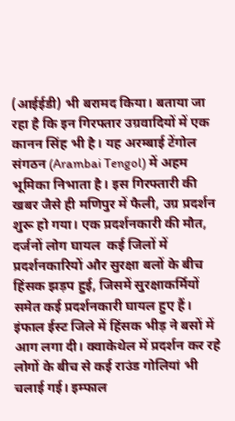(आईईडी) भी बरामद किया। बताया जा रहा है कि इन गिरफ्तार उग्रवादियों में एक कानन सिंह भी है। यह अरम्बाई टेंगोल संगठन (Arambai Tengol) में अहम भूमिका निभाता है। इस गिरफ्तारी की खबर जैसे ही मणिपुर में फैली, उग्र प्रदर्शन शुरू हो गया। एक प्रदर्शनकारी की मौत, दर्जनों लोग घायल  कई जिलों में प्रदर्शनकारियों और सुरक्षा बलों के बीच हिंसक झड़प हुई, जिसमें सुरक्षाकर्मियों समेत कई प्रदर्शनकारी घायल हुए हैं। इंफाल ईस्ट जिले में हिंसक भीड़ ने बसों में आग लगा दी। क्वाकेथेल में प्रदर्शन कर रहे लोगों के बीच से कई राउंड गोलियां भी चलाई गई। इम्फाल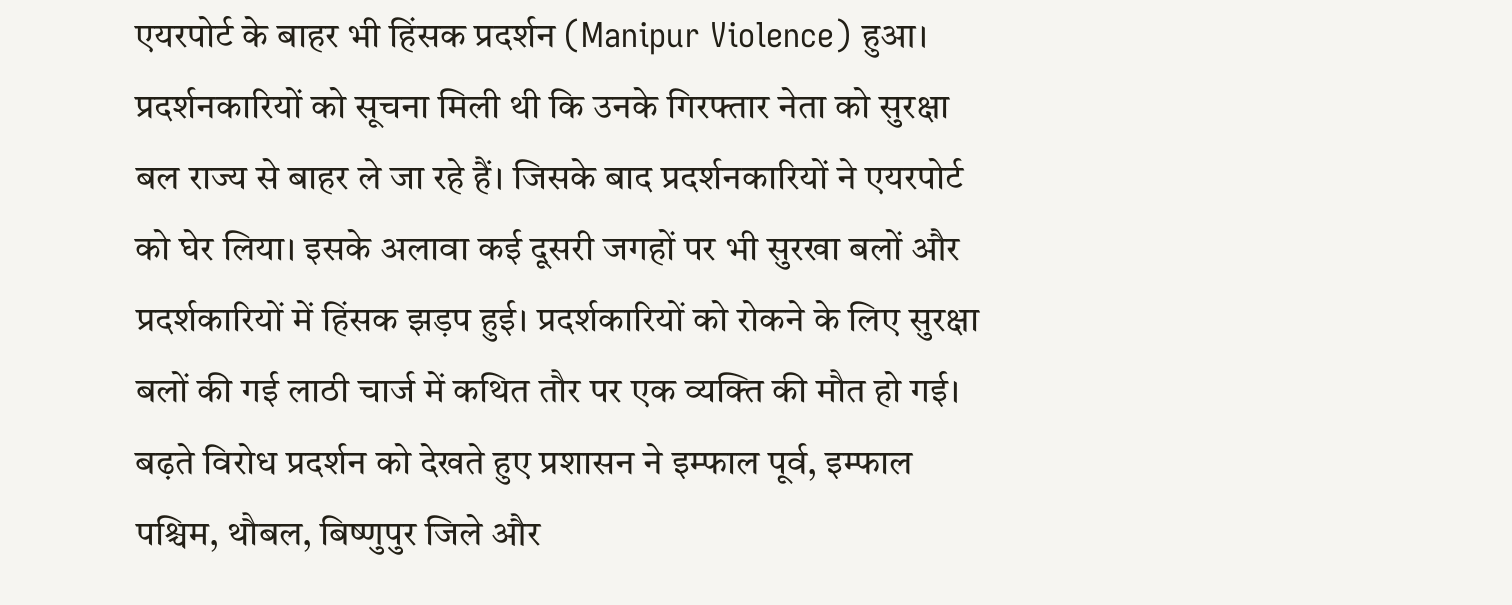एयरपोर्ट के बाहर भी हिंसक प्रदर्शन (Manipur Violence) हुआ। प्रदर्शनकारियों को सूचना मिली थी कि उनके गिरफ्तार नेता को सुरक्षा बल राज्य से बाहर ले जा रहे हैं। जिसके बाद प्रदर्शनकारियों ने एयरपोर्ट को घेर लिया। इसके अलावा कई दूसरी जगहों पर भी सुरखा बलों और प्रदर्शकारियों में हिंसक झड़प हुई। प्रदर्शकारियों को रोकने के लिए सुरक्षा बलों की गई लाठी चार्ज में कथित तौर पर एक व्यक्ति की मौत हो गई। बढ़ते विरोध प्रदर्शन को देखते हुए प्रशासन ने इम्फाल पूर्व, इम्फाल पश्चिम, थौबल, बिष्णुपुर जिले और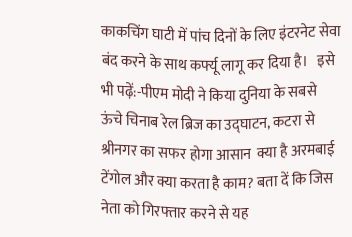काकचिंग घाटी में पांच दिनों के लिए इंटरनेट सेवा बंद करने के साथ कर्फ्यू लागू कर दिया है।   इसे भी पढ़ें:-पीएम मोदी ने किया दुनिया के सबसे ऊंचे चिनाब रेल ब्रिज का उद्घाटन, कटरा से श्रीनगर का सफर होगा आसान  क्या है अरमबाई टेंगोल और क्या करता है काम? बता दें कि जिस नेता को गिरफ्तार करने से यह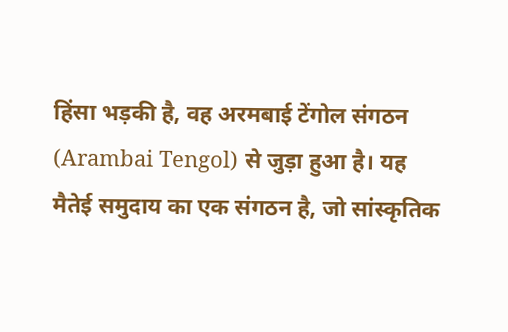हिंसा भड़की है, वह अरमबाई टेंगोल संगठन (Arambai Tengol) से जुड़ा हुआ है। यह मैतेई समुदाय का एक संगठन है, जो सांस्कृतिक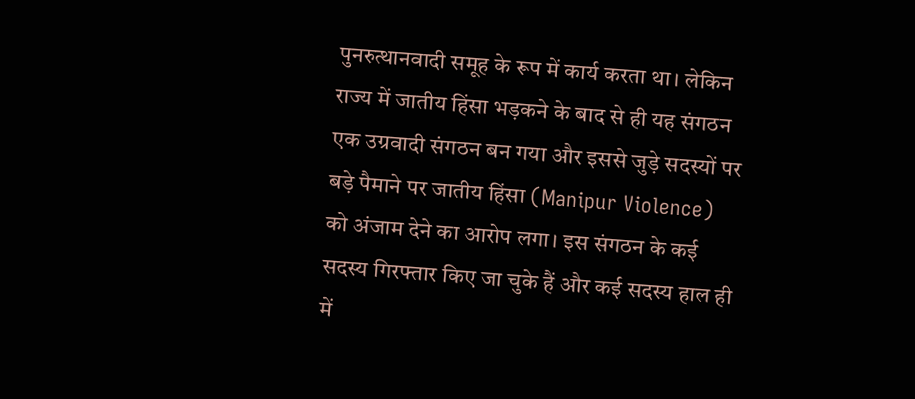पुनरुत्थानवादी समूह के रूप में कार्य करता था। लेकिन राज्य में जातीय हिंसा भड़कने के बाद से ही यह संगठन एक उग्रवादी संगठन बन गया और इससे जुड़े सदस्यों पर बड़े पैमाने पर जातीय हिंसा (Manipur Violence) को अंजाम देने का आरोप लगा। इस संगठन के कई सदस्य गिरफ्तार किए जा चुके हैं और कई सदस्य हाल ही में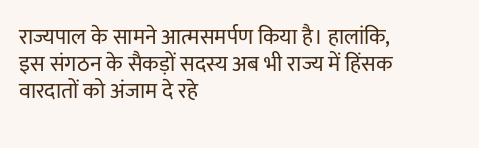राज्यपाल के सामने आत्मसमर्पण किया है। हालांकि, इस संगठन के सैकड़ों सदस्य अब भी राज्य में हिंसक वारदातों को अंजाम दे रहे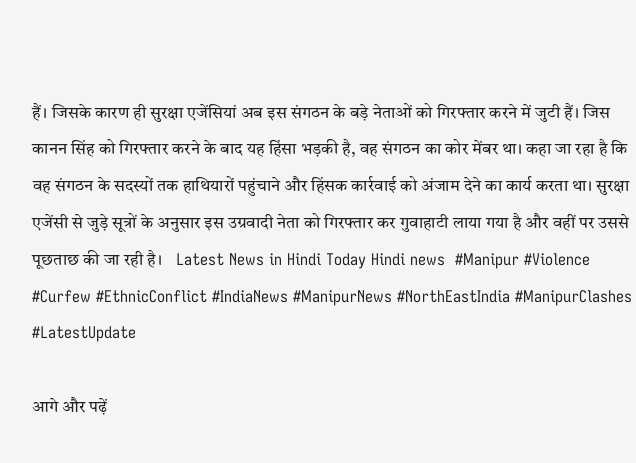हैं। जिसके कारण ही सुरक्षा एजेंसियां अब इस संगठन के बड़े नेताओं को गिरफ्तार करने में जुटी हैं। जिस कानन सिंह को गिरफ्तार करने के बाद यह हिंसा भड़की है, वह संगठन का कोर मेंबर था। कहा जा रहा है कि वह संगठन के सदस्यों तक हाथियारों पहुंचाने और हिंसक कार्रवाई को अंजाम देने का कार्य करता था। सुरक्षा एजेंसी से जुड़े सूत्रों के अनुसार इस उग्रवादी नेता को गिरफ्तार कर गुवाहाटी लाया गया है और वहीं पर उससे पूछताछ की जा रही है।    Latest News in Hindi Today Hindi news  #Manipur #Violence #Curfew #EthnicConflict #IndiaNews #ManipurNews #NorthEastIndia #ManipurClashes #LatestUpdate

आगे और पढ़ें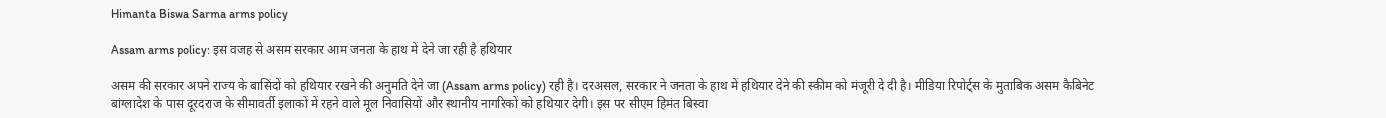Himanta Biswa Sarma arms policy

Assam arms policy: इस वजह से असम सरकार आम जनता के हाथ में देने जा रही है हथियार

असम की सरकार अपने राज्य के बासिंदों को हथियार रखने की अनुमति देने जा (Assam arms policy) रही है। दरअसल, सरकार ने जनता के हाथ में हथियार देने की स्कीम को मंजूरी दे दी है। मीडिया रिपोर्ट्स के मुताबिक असम कैबिनेट बांग्लादेश के पास दूरदराज के सीमावर्ती इलाकों में रहने वाले मूल निवासियों और स्थानीय नागरिकों को हथियार देगी। इस पर सीएम हिमंत बिस्वा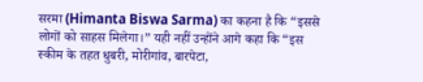सरमा (Himanta Biswa Sarma) का कहना है कि “इससे लोगों को साहस मिलेगा।” यही नहीं उन्होंने आगे कहा कि “इस स्कीम के तहत धुबरी, मोरीगांव, बारपेटा,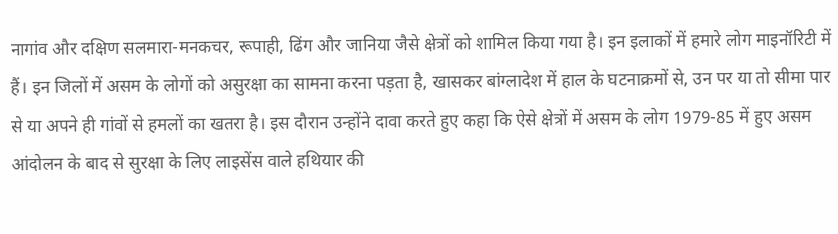नागांव और दक्षिण सलमारा-मनकचर, रूपाही, ढिंग और जानिया जैसे क्षेत्रों को शामिल किया गया है। इन इलाकों में हमारे लोग माइनॉरिटी में हैं। इन जिलों में असम के लोगों को असुरक्षा का सामना करना पड़ता है, खासकर बांग्लादेश में हाल के घटनाक्रमों से, उन पर या तो सीमा पार से या अपने ही गांवों से हमलों का खतरा है। इस दौरान उन्होंने दावा करते हुए कहा कि ऐसे क्षेत्रों में असम के लोग 1979-85 में हुए असम आंदोलन के बाद से सुरक्षा के लिए लाइसेंस वाले हथियार की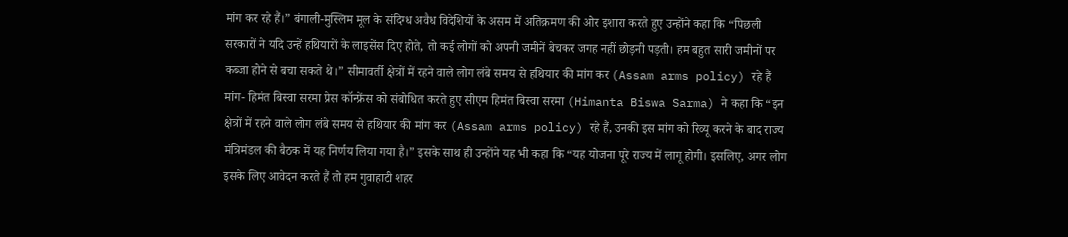मांग कर रहे हैं।” बंगाली-मुस्लिम मूल के संदिग्ध अवैध विदेशियों के असम में अतिक्रमण की ओर इशारा करते हुए उन्होंने कहा कि “पिछली सरकारों ने यदि उन्हें हथियारों के लाइसेंस दिए होते, तो कई लोगों को अपनी जमीनें बेचकर जगह नहीं छोड़नी पड़ती। हम बहुत सारी जमीनों पर कब्जा होने से बचा सकते थे।” सीमावर्ती क्षेत्रों में रहने वाले लोग लंबे समय से हथियार की मांग कर (Assam arms policy) रहे हैं मांग- हिमंत बिस्वा सरमा प्रेस कॉन्फ्रेंस को संबोधित करते हुए सीएम हिमंत बिस्वा सरमा (Himanta Biswa Sarma) ने कहा कि “इन क्षेत्रों में रहने वाले लोग लंबे समय से हथियार की मांग कर (Assam arms policy) रहे हैं, उनकी इस मांग को रिव्यू करने के बाद राज्य मंत्रिमंडल की बैठक में यह निर्णय लिया गया है।” इसके साथ ही उन्होंने यह भी कहा कि “यह योजना पूरे राज्य में लागू होगी। इसलिए, अगर लोग इसके लिए आवेदन करते हैं तो हम गुवाहाटी शहर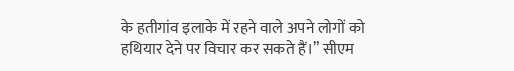के हतीगांव इलाके में रहने वाले अपने लोगों को हथियार देने पर विचार कर सकते हैं।” सीएम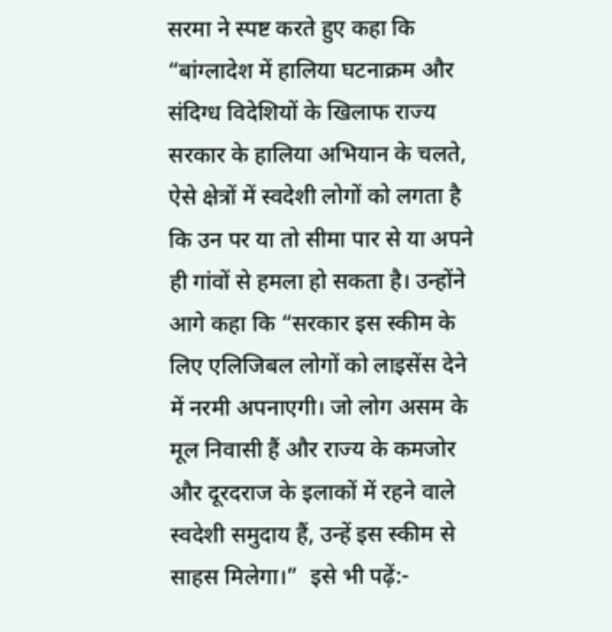सरमा ने स्पष्ट करते हुए कहा कि “बांग्लादेश में हालिया घटनाक्रम और संदिग्ध विदेशियों के खिलाफ राज्य सरकार के हालिया अभियान के चलते, ऐसे क्षेत्रों में स्वदेशी लोगों को लगता है कि उन पर या तो सीमा पार से या अपने ही गांवों से हमला हो सकता है। उन्होंने आगे कहा कि “सरकार इस स्कीम के लिए एलिजिबल लोगों को लाइसेंस देने में नरमी अपनाएगी। जो लोग असम के मूल निवासी हैं और राज्य के कमजोर और दूरदराज के इलाकों में रहने वाले स्वदेशी समुदाय हैं, उन्हें इस स्कीम से साहस मिलेगा।”  इसे भी पढ़ें:-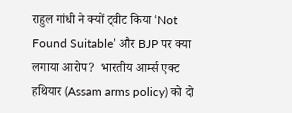राहुल गांधी ने क्यों ट्वीट किया ‘Not Found Suitable’ और BJP पर क्या लगाया आरोप?  भारतीय आर्म्स एक्ट हथियार (Assam arms policy) को दो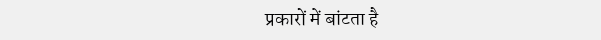प्रकारों में बांटता है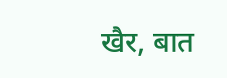खैर, बात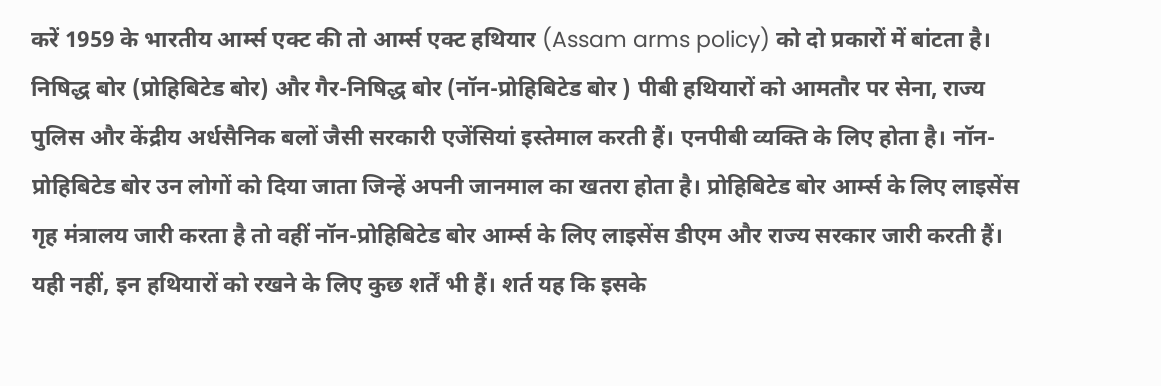करें 1959 के भारतीय आर्म्स एक्ट की तो आर्म्स एक्ट हथियार (Assam arms policy) को दो प्रकारों में बांटता है। निषिद्ध बोर (प्रोहिबिटेड बोर) और गैर-निषिद्ध बोर (नॉन-प्रोहिबिटेड बोर ) पीबी हथियारों को आमतौर पर सेना, राज्य पुलिस और केंद्रीय अर्धसैनिक बलों जैसी सरकारी एजेंसियां इस्तेमाल करती हैं। एनपीबी व्यक्ति के लिए होता है। नॉन-प्रोहिबिटेड बोर उन लोगों को दिया जाता जिन्हें अपनी जानमाल का खतरा होता है। प्रोहिबिटेड बोर आर्म्स के लिए लाइसेंस गृह मंत्रालय जारी करता है तो वहीं नॉन-प्रोहिबिटेड बोर आर्म्स के लिए लाइसेंस डीएम और राज्य सरकार जारी करती हैं। यही नहीं, इन हथियारों को रखने के लिए कुछ शर्तें भी हैं। शर्त यह कि इसके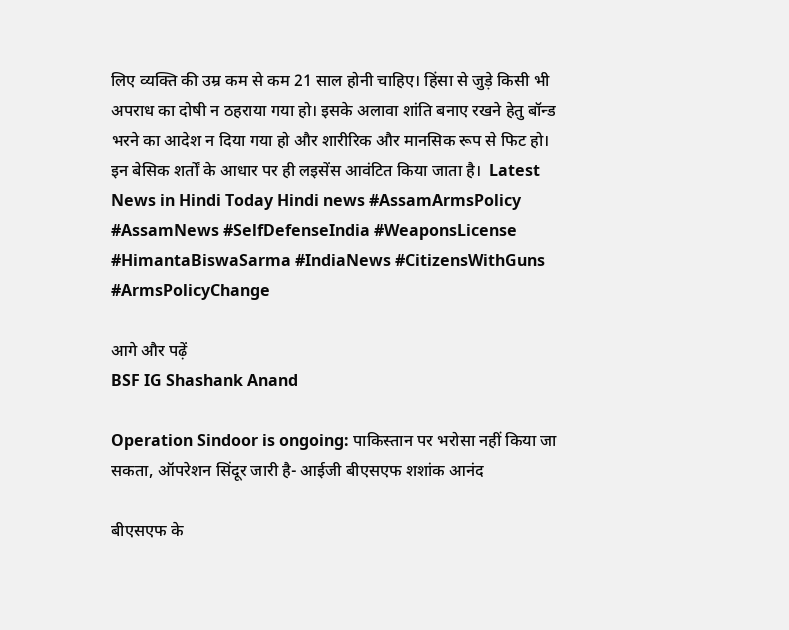लिए व्यक्ति की उम्र कम से कम 21 साल होनी चाहिए। हिंसा से जुड़े किसी भी अपराध का दोषी न ठहराया गया हो। इसके अलावा शांति बनाए रखने हेतु बॉन्ड भरने का आदेश न दिया गया हो और शारीरिक और मानसिक रूप से फिट हो। इन बेसिक शर्तों के आधार पर ही लइसेंस आवंटित किया जाता है।  Latest News in Hindi Today Hindi news #AssamArmsPolicy #AssamNews #SelfDefenseIndia #WeaponsLicense #HimantaBiswaSarma #IndiaNews #CitizensWithGuns #ArmsPolicyChange

आगे और पढ़ें
BSF IG Shashank Anand

Operation Sindoor is ongoing: पाकिस्तान पर भरोसा नहीं किया जा सकता, ऑपरेशन सिंदूर जारी है- आईजी बीएसएफ शशांक आनंद

बीएसएफ के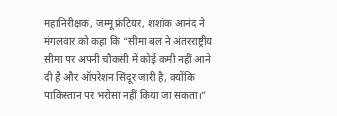महानिरीक्षक, जम्मू फ्रंटियर, शशांक आनंद ने मंगलवार को कहा कि “सीमा बल ने अंतरराष्ट्रीय सीमा पर अपनी चौकसी में कोई कमी नहीं आने दी है और ऑपरेशन सिंदूर जारी है, क्योंकि पाकिस्तान पर भरोसा नहीं किया जा सकता।”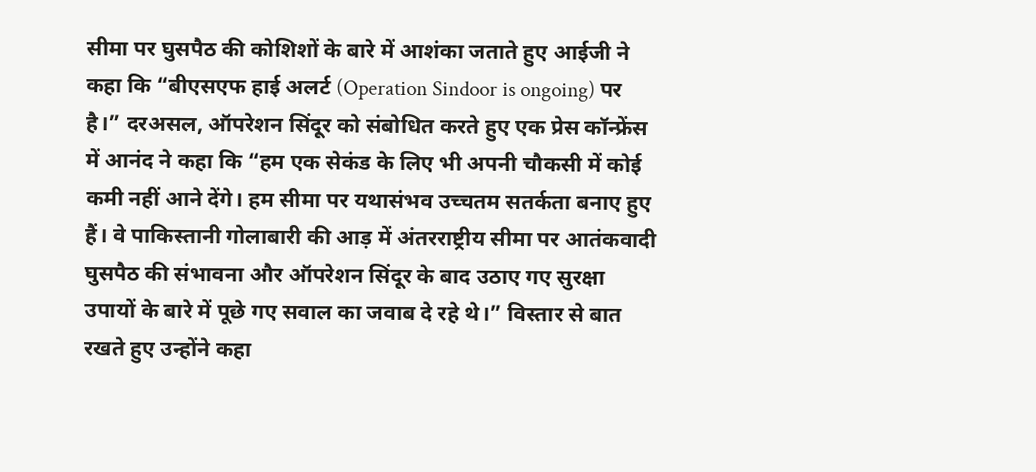सीमा पर घुसपैठ की कोशिशों के बारे में आशंका जताते हुए आईजी ने कहा कि “बीएसएफ हाई अलर्ट (Operation Sindoor is ongoing) पर है।” दरअसल, ऑपरेशन सिंदूर को संबोधित करते हुए एक प्रेस कॉन्फ्रेंस में आनंद ने कहा कि “हम एक सेकंड के लिए भी अपनी चौकसी में कोई कमी नहीं आने देंगे। हम सीमा पर यथासंभव उच्चतम सतर्कता बनाए हुए हैं। वे पाकिस्तानी गोलाबारी की आड़ में अंतरराष्ट्रीय सीमा पर आतंकवादी घुसपैठ की संभावना और ऑपरेशन सिंदूर के बाद उठाए गए सुरक्षा उपायों के बारे में पूछे गए सवाल का जवाब दे रहे थे।” विस्तार से बात रखते हुए उन्होंने कहा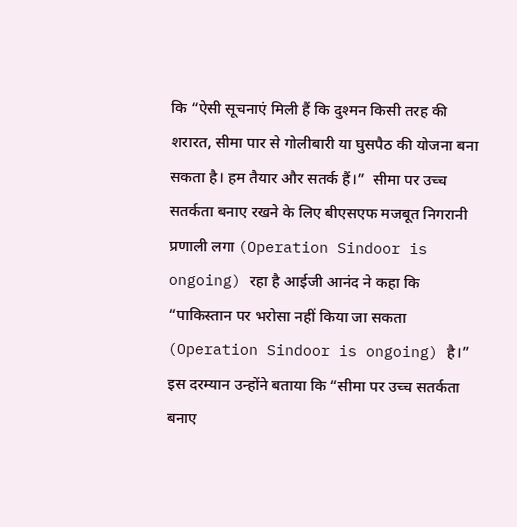कि “ऐसी सूचनाएं मिली हैं कि दुश्मन किसी तरह की शरारत, सीमा पार से गोलीबारी या घुसपैठ की योजना बना सकता है। हम तैयार और सतर्क हैं।”  सीमा पर उच्च सतर्कता बनाए रखने के लिए बीएसएफ मजबूत निगरानी प्रणाली लगा (Operation Sindoor is ongoing) रहा है आईजी आनंद ने कहा कि “पाकिस्तान पर भरोसा नहीं किया जा सकता (Operation Sindoor is ongoing) है।” इस दरम्यान उन्होंने बताया कि “सीमा पर उच्च सतर्कता बनाए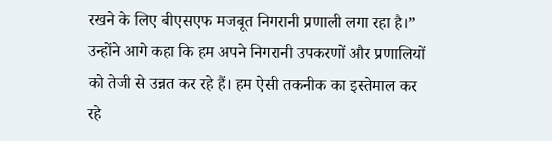रखने के लिए बीएसएफ मजबूत निगरानी प्रणाली लगा रहा है।” उन्होंने आगे कहा कि हम अपने निगरानी उपकरणों और प्रणालियों को तेजी से उन्नत कर रहे हैं। हम ऐसी तकनीक का इस्तेमाल कर रहे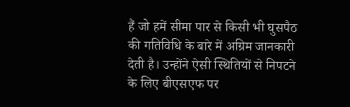हैं जो हमें सीमा पार से किसी भी घुसपैठ की गतिविधि के बारे में अग्रिम जानकारी देती है। उन्होंने ऐसी स्थितियों से निपटने के लिए बीएसएफ पर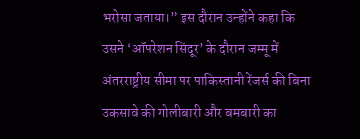भरोसा जताया।” इस दौरान उन्होंने कहा कि उसने ‘ऑपरेशन सिंदूर’ के दौरान जम्मू में अंतरराष्ट्रीय सीमा पर पाकिस्तानी रेंजर्स की बिना उकसावे की गोलीबारी और बमबारी का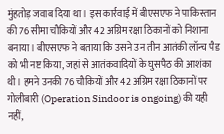मुंहतोड़ जवाब दिया था। इस कार्रवाई में बीएसएफ ने पाकिस्तान की 76 सीमा चौकियों और 42 अग्रिम रक्षा ठिकानों को निशाना बनाया। बीएसएफ ने बताया कि उसने उन तीन आतंकी लॉन्च पैड को भी नष्ट किया, जहां से आतंकवादियों के घुसपैठ की आशंका थी। हमने उनकी 76 चौकियों और 42 अग्रिम रक्षा ठिकानों पर गोलीबारी (Operation Sindoor is ongoing) की यही नहीं,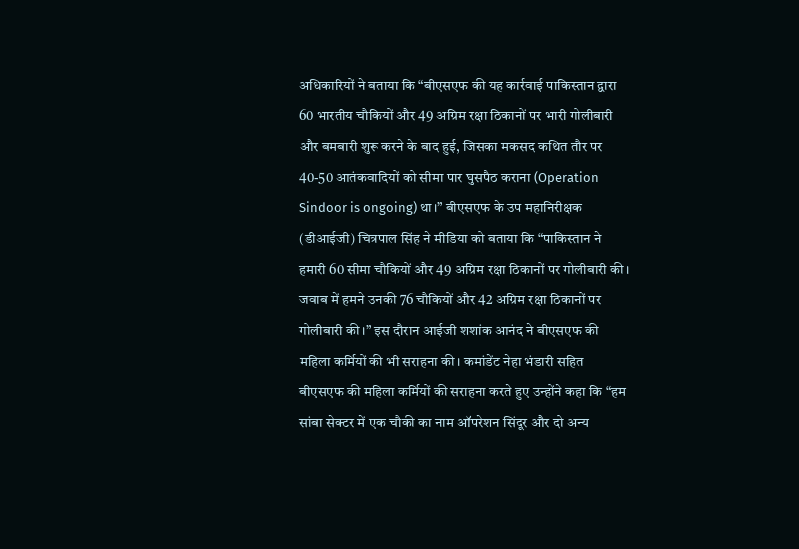अधिकारियों ने बताया कि “बीएसएफ की यह कार्रवाई पाकिस्तान द्वारा 60 भारतीय चौकियों और 49 अग्रिम रक्षा ठिकानों पर भारी गोलीबारी और बमबारी शुरू करने के बाद हुई, जिसका मकसद कथित तौर पर 40-50 आतंकवादियों को सीमा पार घुसपैठ कराना (Operation Sindoor is ongoing) था।” बीएसएफ के उप महानिरीक्षक (डीआईजी) चित्रपाल सिंह ने मीडिया को बताया कि “पाकिस्तान ने हमारी 60 सीमा चौकियों और 49 अग्रिम रक्षा ठिकानों पर गोलीबारी की। जवाब में हमने उनकी 76 चौकियों और 42 अग्रिम रक्षा ठिकानों पर गोलीबारी की।” इस दौरान आईजी शशांक आनंद ने बीएसएफ की महिला कर्मियों की भी सराहना की। कमांडेंट नेहा भंडारी सहित बीएसएफ की महिला कर्मियों की सराहना करते हुए उन्होंने कहा कि “हम सांबा सेक्टर में एक चौकी का नाम ऑपरेशन सिंदूर और दो अन्य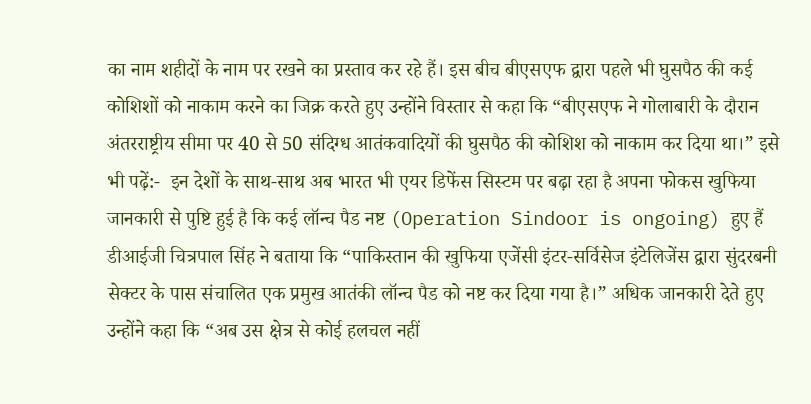का नाम शहीदों के नाम पर रखने का प्रस्ताव कर रहे हैं। इस बीच बीएसएफ द्वारा पहले भी घुसपैठ की कई कोशिशों को नाकाम करने का जिक्र करते हुए उन्होंने विस्तार से कहा कि “बीएसएफ ने गोलाबारी के दौरान अंतरराष्ट्रीय सीमा पर 40 से 50 संदिग्ध आतंकवादियों की घुसपैठ की कोशिश को नाकाम कर दिया था।” इसे भी पढ़ें:-  इन देशों के साथ-साथ अब भारत भी एयर डिफेंस सिस्टम पर बढ़ा रहा है अपना फोकस खुफिया जानकारी से पुष्टि हुई है कि कई लॉन्च पैड नष्ट (Operation Sindoor is ongoing) हुए हैं  डीआईजी चित्रपाल सिंह ने बताया कि “पाकिस्तान की खुफिया एजेंसी इंटर-सर्विसेज इंटेलिजेंस द्वारा सुंदरबनी सेक्टर के पास संचालित एक प्रमुख आतंकी लॉन्च पैड को नष्ट कर दिया गया है।” अधिक जानकारी देते हुए उन्होंने कहा कि “अब उस क्षेत्र से कोई हलचल नहीं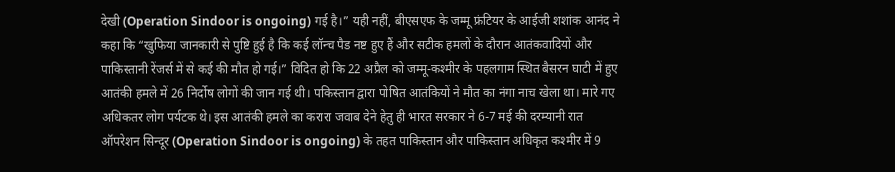देखी (Operation Sindoor is ongoing) गई है।” यही नहीं, बीएसएफ के जम्मू फ्रंटियर के आईजी शशांक आनंद ने कहा कि “खुफिया जानकारी से पुष्टि हुई है कि कई लॉन्च पैड नष्ट हुए हैं और सटीक हमलों के दौरान आतंकवादियों और पाकिस्तानी रेंजर्स में से कई की मौत हो गई।” विदित हो कि 22 अप्रैल को जम्मू-कश्मीर के पहलगाम स्थित बैसरन घाटी में हुए आतंकी हमले में 26 निर्दोष लोगों की जान गई थी। पकिस्तान द्वारा पोषित आतंकियों ने मौत का नंगा नाच खेला था। मारे गए अधिकतर लोग पर्यटक थे। इस आतंकी हमले का करारा जवाब देने हेतु ही भारत सरकार ने 6-7 मई की दरम्यानी रात ऑपरेशन सिन्दूर (Operation Sindoor is ongoing) के तहत पाकिस्तान और पाकिस्तान अधिकृत कश्मीर में 9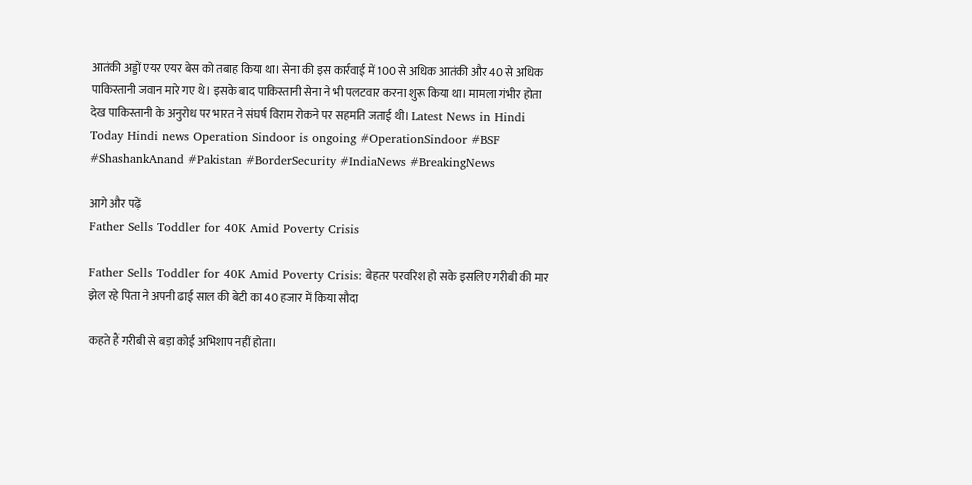आतंकी अड्डों एयर एयर बेस को तबाह किया था। सेना की इस कार्रवाई में 100 से अधिक आतंकी और 40 से अधिक पाकिस्तानी जवान मारे गए थे। इसके बाद पाकिस्तानी सेना ने भी पलटवार करना शुरू किया था। मामला गंभीर होता देख पाकिस्तानी के अनुरोध पर भारत ने संघर्ष विराम रोकने पर सहमति जताई थी। Latest News in Hindi Today Hindi news Operation Sindoor is ongoing #OperationSindoor #BSF #ShashankAnand #Pakistan #BorderSecurity #IndiaNews #BreakingNews

आगे और पढ़ें
Father Sells Toddler for 40K Amid Poverty Crisis

Father Sells Toddler for 40K Amid Poverty Crisis: बेहतर परवरिश हो सके इसलिए गरीबी की मार झेल रहे पिता ने अपनी ढाई साल की बेटी का 40 हजार में किया सौदा

कहते हैं गरीबी से बड़ा कोई अभिशाप नहीं होता।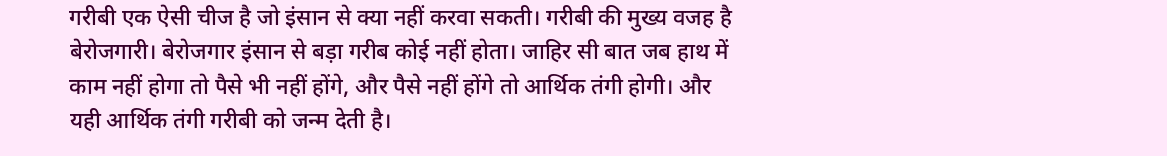गरीबी एक ऐसी चीज है जो इंसान से क्या नहीं करवा सकती। गरीबी की मुख्य वजह है बेरोजगारी। बेरोजगार इंसान से बड़ा गरीब कोई नहीं होता। जाहिर सी बात जब हाथ में काम नहीं होगा तो पैसे भी नहीं होंगे, और पैसे नहीं होंगे तो आर्थिक तंगी होगी। और यही आर्थिक तंगी गरीबी को जन्म देती है।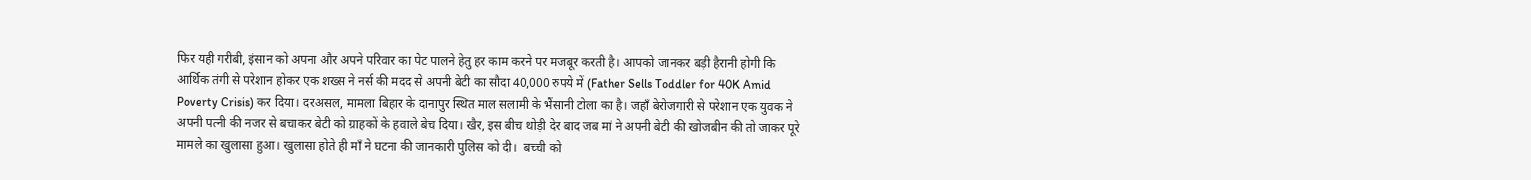फिर यही गरीबी, इंसान को अपना और अपने परिवार का पेट पालने हेतु हर काम करने पर मजबूर करती है। आपको जानकर बड़ी हैरानी होगी कि आर्थिक तंगी से परेशान होकर एक शख्स ने नर्स की मदद से अपनी बेटी का सौदा 40,000 रुपये में (Father Sells Toddler for 40K Amid Poverty Crisis) कर दिया। दरअसल, मामला बिहार के दानापुर स्थित माल सलामी के भैंसानी टोला का है। जहाँ बेरोजगारी से परेशान एक युवक ने अपनी पत्नी की नजर से बचाकर बेटी को ग्राहकों के हवाले बेच दिया। खैर, इस बीच थोड़ी देर बाद जब मां ने अपनी बेटी की खोजबीन की तो जाकर पूरे मामले का खुलासा हुआ। खुलासा होते ही माँ ने घटना की जानकारी पुलिस को दी।  बच्ची को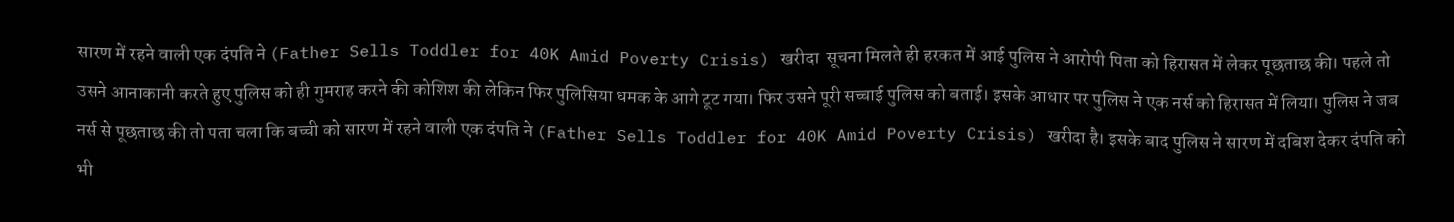सारण में रहने वाली एक दंपति ने (Father Sells Toddler for 40K Amid Poverty Crisis) खरीदा  सूचना मिलते ही हरकत में आई पुलिस ने आरोपी पिता को हिरासत में लेकर पूछताछ की। पहले तो उसने आनाकानी करते हुए पुलिस को ही गुमराह करने की कोशिश की लेकिन फिर पुलिसिया धमक के आगे टूट गया। फिर उसने पूरी सच्चाई पुलिस को बताई। इसके आधार पर पुलिस ने एक नर्स को हिरासत में लिया। पुलिस ने जब नर्स से पूछताछ की तो पता चला कि बच्ची को सारण में रहने वाली एक दंपति ने (Father Sells Toddler for 40K Amid Poverty Crisis) खरीदा है। इसके बाद पुलिस ने सारण में दबिश देकर दंपति को भी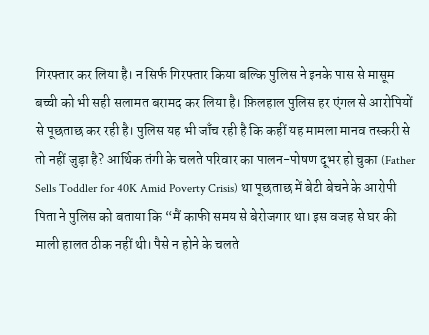गिरफ्तार कर लिया है। न सिर्फ गिरफ्तार किया बल्कि पुलिस ने इनके पास से मासूम बच्ची को भी सही सलामत बरामद कर लिया है। फ़िलहाल पुलिस हर एंगल से आरोपियों से पूछताछ कर रही है। पुलिस यह भी जाँच रही है कि कहीं यह मामला मानव तस्करी से तो नहीं जुड़ा है? आर्थिक तंगी के चलते परिवार का पालन-पोषण दूभर हो चुका (Father Sells Toddler for 40K Amid Poverty Crisis) था पूछताछ में बेटी बेचने के आरोपी पिता ने पुलिस को बताया कि “मैं काफी समय से बेरोजगार था। इस वजह से घर की माली हालत ठीक नहीं थी। पैसे न होने के चलते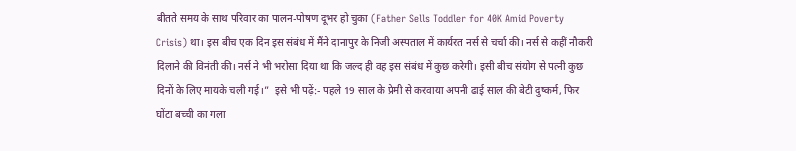बीतते समय के साथ परिवार का पालन-पोषण दूभर हो चुका (Father Sells Toddler for 40K Amid Poverty Crisis) था। इस बीच एक दिन इस संबंध में मैंने दानापुर के निजी अस्पताल में कार्यरत नर्स से चर्चा की। नर्स से कहीं नौकरी दिलाने की विनंती की। नर्स ने भी भरोसा दिया था कि जल्द ही वह इस संबंध में कुछ करेगी। इसी बीच संयोग से पत्नी कुछ दिनों के लिए मायके चली गई।”  इसे भी पढ़ें:- पहले 19 साल के प्रेमी से करवाया अपनी ढाई साल की बेटी दुष्कर्म, फिर घोंटा बच्ची का गला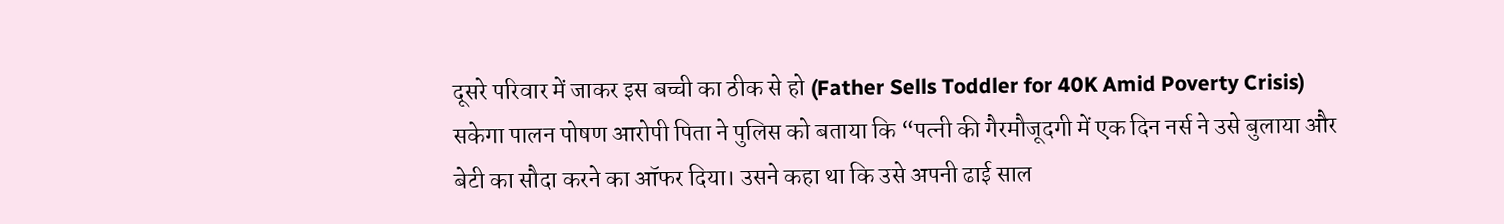दूसरे परिवार में जाकर इस बच्ची का ठीक से हो (Father Sells Toddler for 40K Amid Poverty Crisis) सकेगा पालन पोषण आरोपी पिता ने पुलिस को बताया कि “पत्नी की गैरमौजूदगी में एक दिन नर्स ने उसे बुलाया और बेटी का सौदा करने का ऑफर दिया। उसने कहा था कि उसे अपनी ढाई साल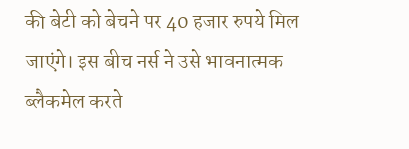की बेटी को बेचने पर 40 हजार रुपये मिल जाएंगे। इस बीच नर्स ने उसे भावनात्मक ब्लैकमेल करते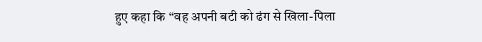हुए कहा कि “वह अपनी बटी को ढंग से खिला-पिला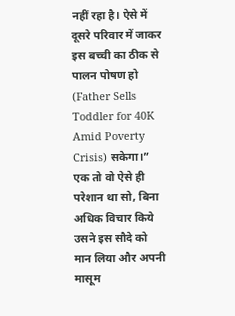नहीं रहा है। ऐसे में दूसरे परिवार में जाकर इस बच्ची का ठीक से पालन पोषण हो (Father Sells Toddler for 40K Amid Poverty Crisis) सकेगा।” एक तो वो ऐसे ही परेशान था सो, बिना अधिक विचार किये उसने इस सौदे को मान लिया और अपनी मासूम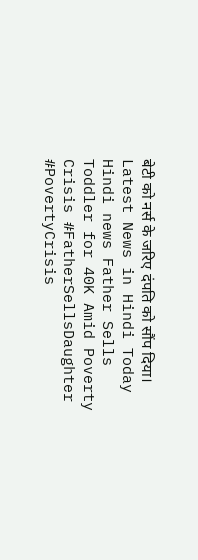बेटी को नर्स के जरिए दंपति को सौंप दिया।  Latest News in Hindi Today Hindi news Father Sells Toddler for 40K Amid Poverty Crisis #FatherSellsDaughter #PovertyCrisis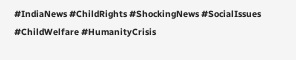#IndiaNews #ChildRights #ShockingNews #SocialIssues #ChildWelfare #HumanityCrisis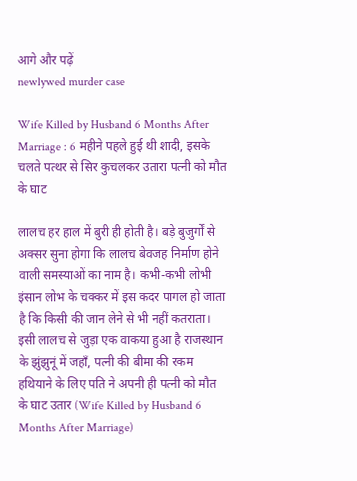आगे और पढ़ें
newlywed murder case

Wife Killed by Husband 6 Months After Marriage : 6 महीने पहले हुई थी शादी, इसके चलते पत्थर से सिर कुचलकर उतारा पत्नी को मौत के घाट

लालच हर हाल में बुरी ही होती है। बड़े बुजुर्गों से अक्सर सुना होगा कि लालच बेवजह निर्माण होने वाली समस्याओं का नाम है। कभी-कभी लोभी इंसान लोभ के चक्कर में इस कदर पागल हो जाता है कि किसी की जान लेने से भी नहीं कतराता। इसी लालच से जुड़ा एक वाकया हुआ है राजस्थान के झुंझुनूं में जहाँ, पत्नी की बीमा की रकम हथियाने के लिए पति ने अपनी ही पत्नी को मौत के घाट उतार (Wife Killed by Husband 6 Months After Marriage)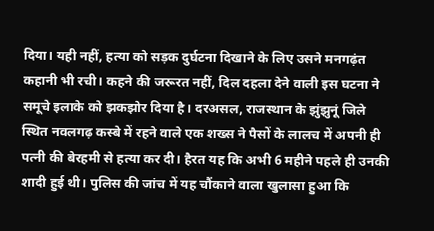दिया। यही नहीं, हत्या को सड़क दुर्घटना दिखाने के लिए उसने मनगढ़ंत कहानी भी रची। कहने की जरूरत नहीं, दिल दहला देने वाली इस घटना ने समूचे इलाके को झकझोर दिया है। दरअसल, राजस्थान के झुंझुनूं जिले स्थित नवलगढ़ कस्बे में रहने वाले एक शख्स ने पैसों के लालच में अपनी ही पत्नी की बेरहमी से हत्या कर दी। हैरत यह कि अभी 6 महीने पहले ही उनकी शादी हुई थी। पुलिस की जांच में यह चौंकाने वाला खुलासा हुआ कि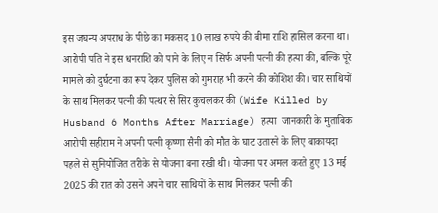इस जघन्य अपराध के पीछे का मकसद 10 लाख रुपये की बीमा राशि हासिल करना था। आरोपी पति ने इस धनराशि को पाने के लिए न सिर्फ अपनी पत्नी की हत्या की, बल्कि पूरे मामले को दुर्घटना का रूप देकर पुलिस को गुमराह भी करने की कोशिश की। चार साथियों के साथ मिलकर पत्नी की पत्थर से सिर कुचलकर की (Wife Killed by Husband 6 Months After Marriage) हत्या  जानकारी के मुताबिक आरोपी सहीराम ने अपनी पत्नी कृष्णा सैनी को मौत के घाट उतारने के लिए बाकायदा पहले से सुनियोजित तरीके से योजना बना रखी थी। योजना पर अमल करते हुए 13 मई 2025 की रात को उसने अपने चार साथियों के साथ मिलकर पत्नी की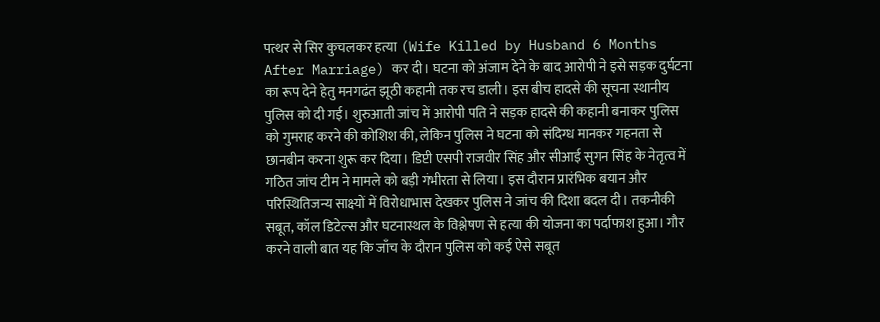पत्थर से सिर कुचलकर हत्या (Wife Killed by Husband 6 Months After Marriage) कर दी। घटना को अंजाम देने के बाद आरोपी ने इसे सड़क दुर्घटना का रूप देने हेतु मनगढंत झूठी कहानी तक रच डाली। इस बीच हादसे की सूचना स्थानीय पुलिस को दी गई। शुरुआती जांच में आरोपी पति ने सड़क हादसे की कहानी बनाकर पुलिस को गुमराह करने की कोशिश की, लेकिन पुलिस ने घटना को संदिग्ध मानकर गहनता से छानबीन करना शुरू कर दिया। डिप्टी एसपी राजवीर सिंह और सीआई सुगन सिंह के नेतृत्व में गठित जांच टीम ने मामले को बड़ी गंभीरता से लिया। इस दौरान प्रारंभिक बयान और परिस्थितिजन्य साक्ष्यों में विरोधाभास देखकर पुलिस ने जांच की दिशा बदल दी। तकनीकी सबूत, कॉल डिटेल्स और घटनास्थल के विश्लेषण से हत्या की योजना का पर्दाफाश हुआ। गौर करने वाली बात यह कि जाँच के दौरान पुलिस को कई ऐसे सबूत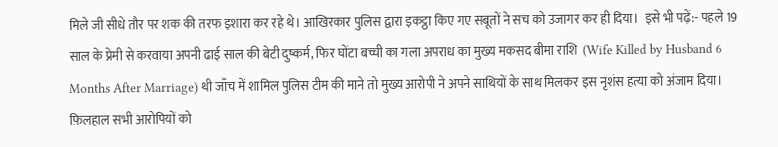मिले जी सीधे तौर पर शक की तरफ इशारा कर रहे थे। आखिरकार पुलिस द्वारा इकट्ठा किए गए सबूतों ने सच को उजागर कर ही दिया।  इसे भी पढ़ें:- पहले 19 साल के प्रेमी से करवाया अपनी ढाई साल की बेटी दुष्कर्म, फिर घोंटा बच्ची का गला अपराध का मुख्य मकसद बीमा राशि  (Wife Killed by Husband 6 Months After Marriage) थी जाँच में शामिल पुलिस टीम की माने तो मुख्य आरोपी ने अपने साथियों के साथ मिलकर इस नृशंस हत्या को अंजाम दिया। फ़िलहाल सभी आरोपियों को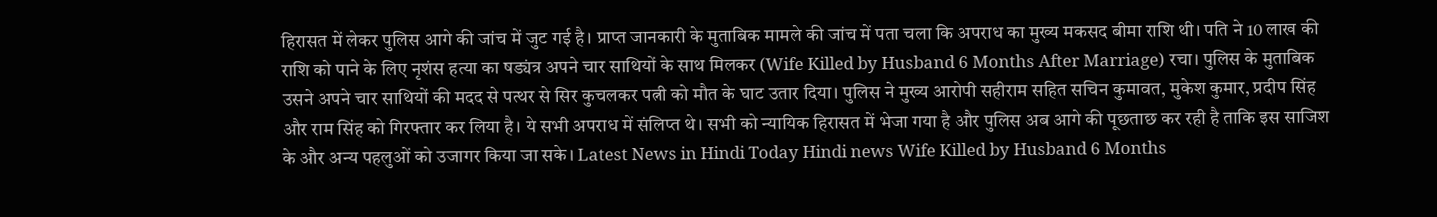हिरासत में लेकर पुलिस आगे की जांच में जुट गई है। प्राप्त जानकारी के मुताबिक मामले की जांच में पता चला कि अपराध का मुख्य मकसद बीमा राशि थी। पति ने 10 लाख की राशि को पाने के लिए नृशंस हत्या का षड्यंत्र अपने चार साथियों के साथ मिलकर (Wife Killed by Husband 6 Months After Marriage) रचा। पुलिस के मुताबिक उसने अपने चार साथियों की मदद से पत्थर से सिर कुचलकर पत्नी को मौत के घाट उतार दिया। पुलिस ने मुख्य आरोपी सहीराम सहित सचिन कुमावत, मुकेश कुमार, प्रदीप सिंह और राम सिंह को गिरफ्तार कर लिया है। ये सभी अपराध में संलिप्त थे। सभी को न्यायिक हिरासत में भेजा गया है और पुलिस अब आगे की पूछताछ कर रही है ताकि इस साजिश के और अन्य पहलुओं को उजागर किया जा सके। Latest News in Hindi Today Hindi news Wife Killed by Husband 6 Months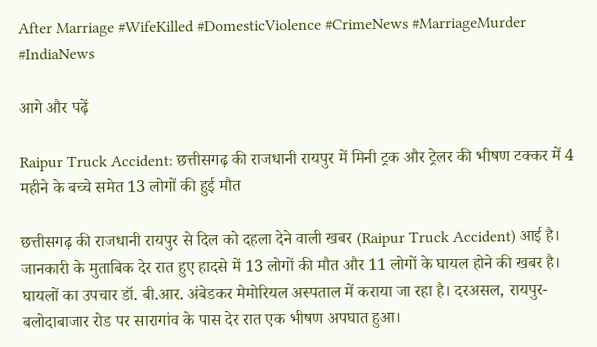After Marriage #WifeKilled #DomesticViolence #CrimeNews #MarriageMurder #IndiaNews

आगे और पढ़ें

Raipur Truck Accident: छत्तीसगढ़ की राजधानी रायपुर में मिनी ट्रक और ट्रेलर की भीषण टक्कर में 4 महीने के बच्चे समेत 13 लोगों की हुई मौत

छत्तीसगढ़ की राजधानी रायपुर से दिल को दहला देने वाली खबर (Raipur Truck Accident) आई है। जानकारी के मुताबिक देर रात हुए हादसे में 13 लोगों की मौत और 11 लोगों के घायल होने की खबर है। घायलों का उपचार डॉ. बी.आर. अंबेडकर मेमोरियल अस्पताल में कराया जा रहा है। दरअसल, रायपुर-बलोदाबाजार रोड पर सारागांव के पास देर रात एक भीषण अपघात हुआ।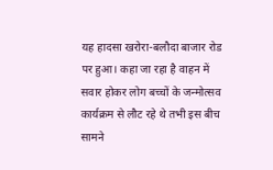यह हादसा खरोरा-बलौदा बाजार रोड पर हुआ। कहा जा रहा है वाहन में सवार होकर लोग बच्चों के जन्मोत्सव कार्यक्रम से लौट रहे थे तभी इस बीच सामने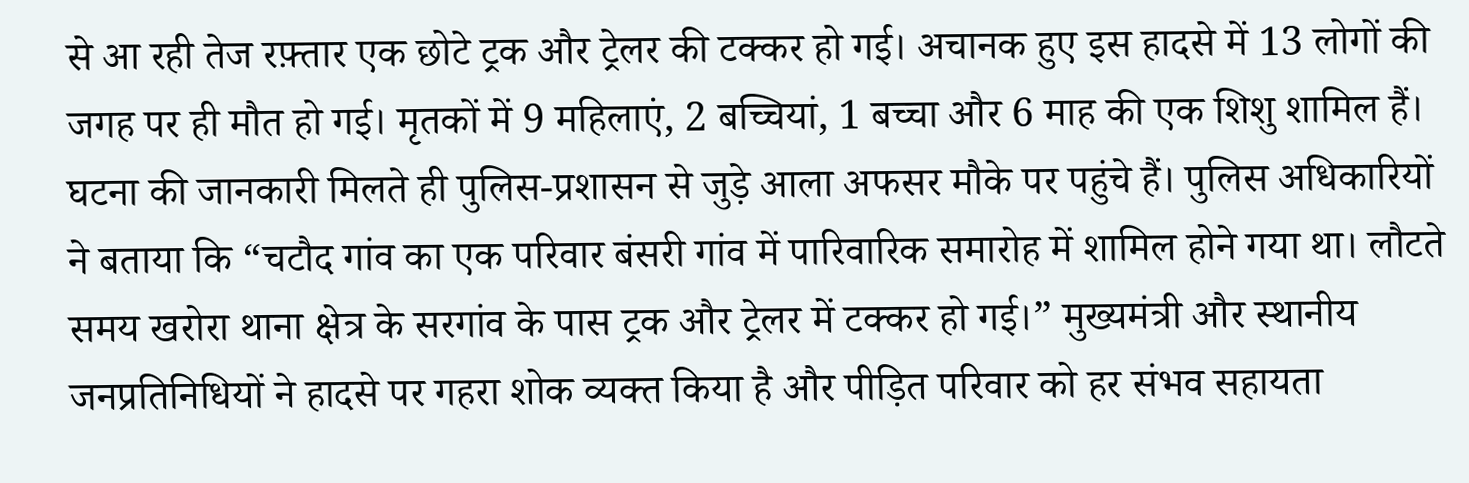से आ रही तेज रफ़्तार एक छोटे ट्रक और ट्रेलर की टक्कर हो गई। अचानक हुए इस हादसे में 13 लोगों की जगह पर ही मौत हो गई। मृतकों में 9 महिलाएं, 2 बच्चियां, 1 बच्चा और 6 माह की एक शिशु शामिल हैं। घटना की जानकारी मिलते ही पुलिस-प्रशासन से जुड़े आला अफसर मौके पर पहुंचे हैं। पुलिस अधिकारियों ने बताया कि “चटौद गांव का एक परिवार बंसरी गांव में पारिवारिक समारोह में शामिल होने गया था। लौटते समय खरोरा थाना क्षेत्र के सरगांव के पास ट्रक और ट्रेलर में टक्कर हो गई।” मुख्यमंत्री और स्थानीय जनप्रतिनिधियों ने हादसे पर गहरा शोक व्यक्त किया है और पीड़ित परिवार को हर संभव सहायता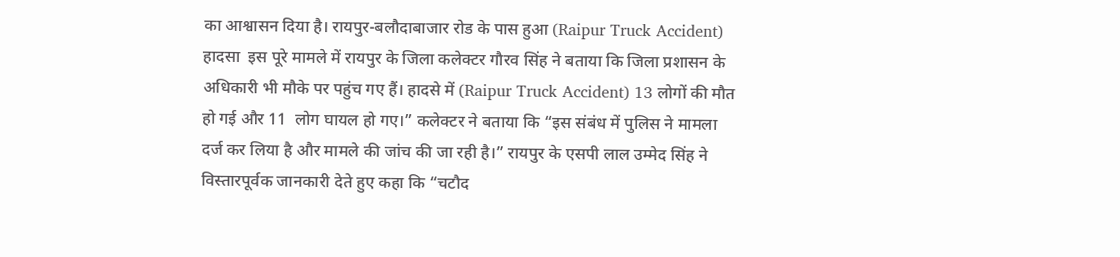का आश्वासन दिया है। रायपुर-बलौदाबाजार रोड के पास हुआ (Raipur Truck Accident) हादसा  इस पूरे मामले में रायपुर के जिला कलेक्टर गौरव सिंह ने बताया कि जिला प्रशासन के अधिकारी भी मौके पर पहुंच गए हैं। हादसे में (Raipur Truck Accident) 13 लोगों की मौत हो गई और 11  लोग घायल हो गए।” कलेक्टर ने बताया कि “इस संबंध में पुलिस ने मामला दर्ज कर लिया है और मामले की जांच की जा रही है।” रायपुर के एसपी लाल उम्मेद सिंह ने विस्तारपूर्वक जानकारी देते हुए कहा कि “चटौद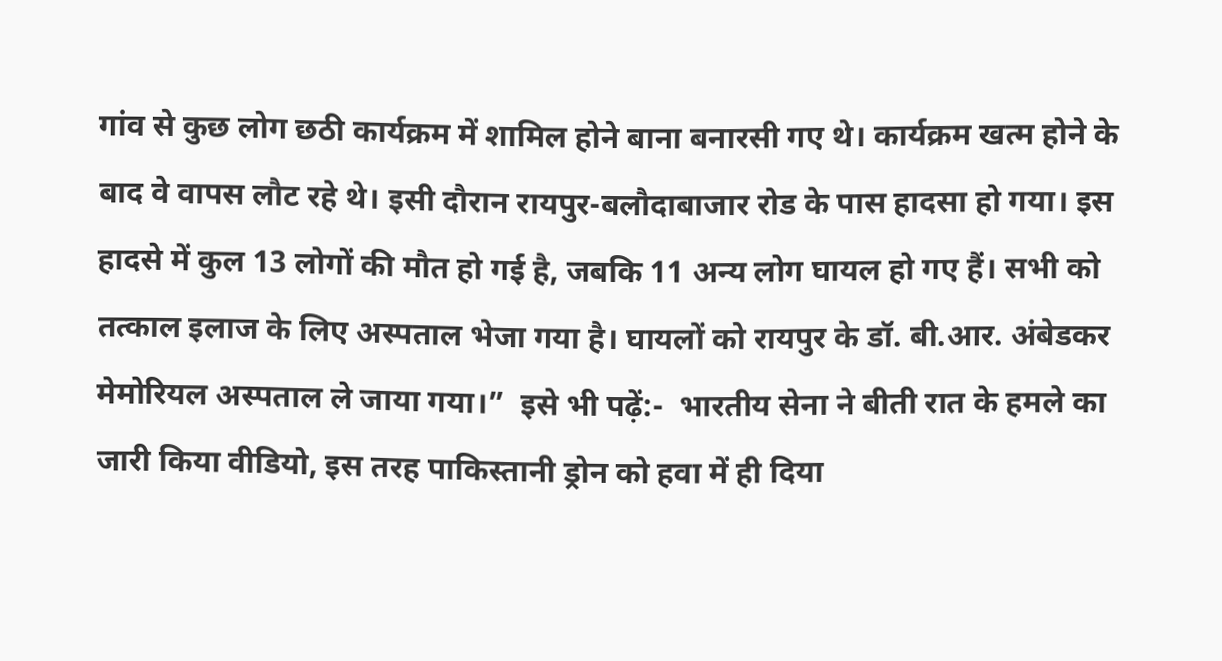गांव से कुछ लोग छठी कार्यक्रम में शामिल होने बाना बनारसी गए थे। कार्यक्रम खत्म होने के बाद वे वापस लौट रहे थे। इसी दौरान रायपुर-बलौदाबाजार रोड के पास हादसा हो गया। इस हादसे में कुल 13 लोगों की मौत हो गई है, जबकि 11 अन्य लोग घायल हो गए हैं। सभी को तत्काल इलाज के लिए अस्पताल भेजा गया है। घायलों को रायपुर के डॉ. बी.आर. अंबेडकर मेमोरियल अस्पताल ले जाया गया।”  इसे भी पढ़ें:-  भारतीय सेना ने बीती रात के हमले का जारी किया वीडियो, इस तरह पाकिस्तानी ड्रोन को हवा में ही दिया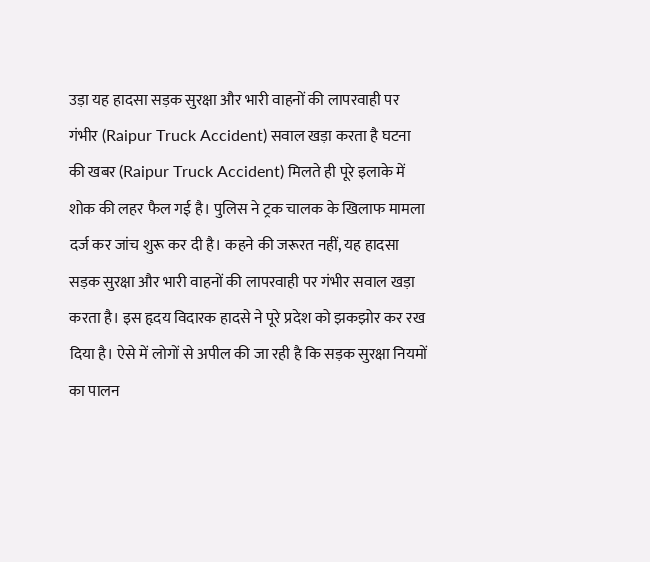उड़ा यह हादसा सड़क सुरक्षा और भारी वाहनों की लापरवाही पर गंभीर (Raipur Truck Accident) सवाल खड़ा करता है घटना की खबर (Raipur Truck Accident) मिलते ही पूरे इलाके में शोक की लहर फैल गई है। पुलिस ने ट्रक चालक के खिलाफ मामला दर्ज कर जांच शुरू कर दी है। कहने की जरूरत नहीं, यह हादसा सड़क सुरक्षा और भारी वाहनों की लापरवाही पर गंभीर सवाल खड़ा करता है। इस हृदय विदारक हादसे ने पूरे प्रदेश को झकझोर कर रख दिया है। ऐसे में लोगों से अपील की जा रही है कि सड़क सुरक्षा नियमों का पालन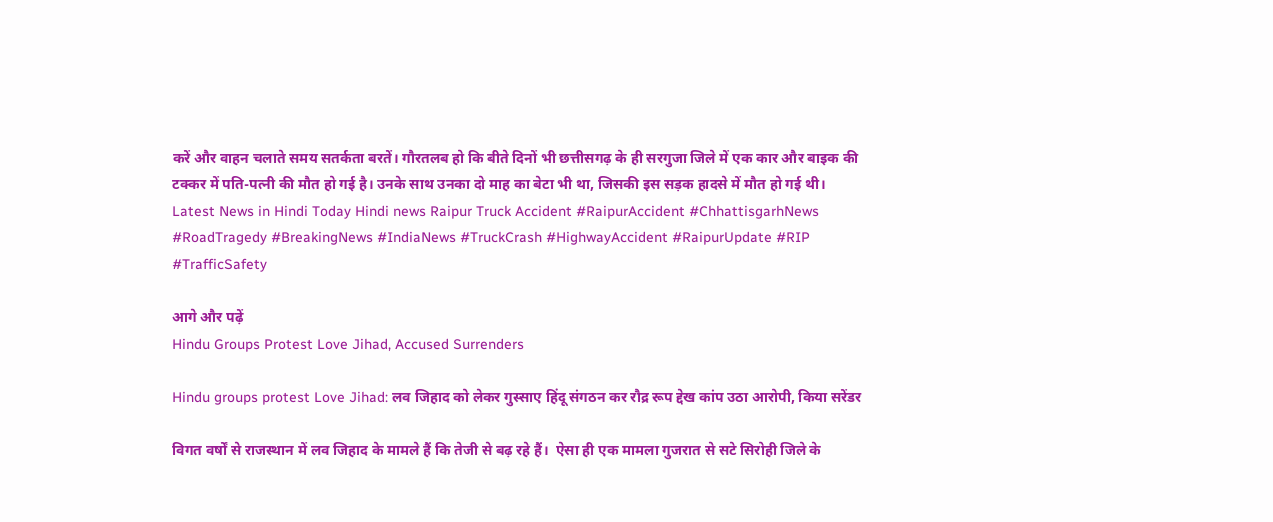करें और वाहन चलाते समय सतर्कता बरतें। गौरतलब हो कि बीते दिनों भी छत्तीसगढ़ के ही सरगुजा जिले में एक कार और बाइक की टक्कर में पति-पत्नी की मौत हो गई है। उनके साथ उनका दो माह का बेटा भी था, जिसकी इस सड़क हादसे में मौत हो गई थी।  Latest News in Hindi Today Hindi news Raipur Truck Accident #RaipurAccident #ChhattisgarhNews #RoadTragedy #BreakingNews #IndiaNews #TruckCrash #HighwayAccident #RaipurUpdate #RIP #TrafficSafety

आगे और पढ़ें
Hindu Groups Protest Love Jihad, Accused Surrenders

Hindu groups protest Love Jihad: लव जिहाद को लेकर गुस्साए हिंदू संगठन कर रौद्र रूप द्देख कांप उठा आरोपी, किया सरेंडर

विगत वर्षों से राजस्थान में लव जिहाद के मामले हैं कि तेजी से बढ़ रहे हैं।  ऐसा ही एक मामला गुजरात से सटे सिरोही जिले के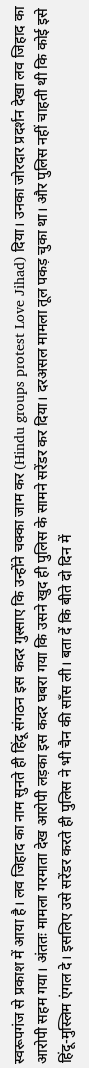स्वरूपगंज से प्रकाश में आया है। लव जिहाद का नाम सुनते ही हिंदू संगठन इस कदर गुस्साए कि उन्होंने चक्का जाम कर (Hindu groups protest Love Jihad) दिया। उनका जोरदार प्रदर्शन देखा लव जिहाद का आरोपी सहम गया। अंततः मामला गरमाता देख आरोपी लड़का इस कदर घबरा गया कि उसने खुद ही पुलिस के सामने सरेंडर कर दिया। दरअसल मामला तूल पकड़ चुका था। और पुलिस नहीं चाहती थी कि कोई इसे हिंदू-मुस्लिम एंगल दे। इसलिए उसे सरेंडर करते ही पुलिस ने भी चैन की साँस ली। बता दें कि बीते दो दिन में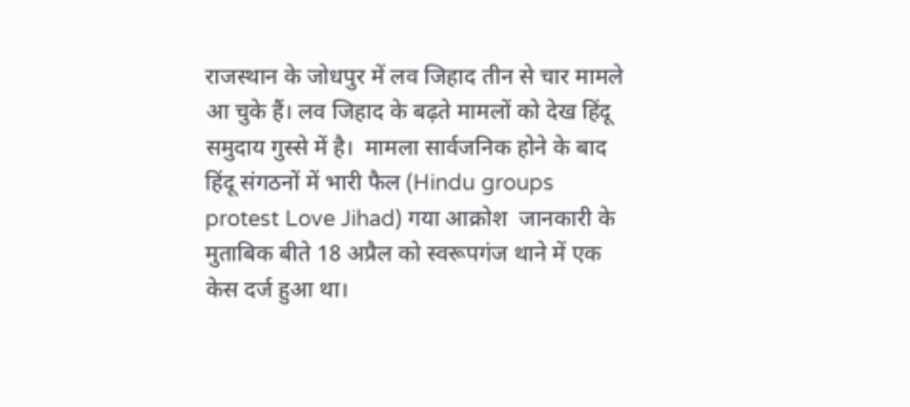राजस्थान के जोधपुर में लव जिहाद तीन से चार मामले आ चुके हैं। लव जिहाद के बढ़ते मामलों को देख हिंदू समुदाय गुस्से में है।  मामला सार्वजनिक होने के बाद हिंदू संगठनों में भारी फैल (Hindu groups protest Love Jihad) गया आक्रोश  जानकारी के मुताबिक बीते 18 अप्रैल को स्वरूपगंज थाने में एक केस दर्ज हुआ था।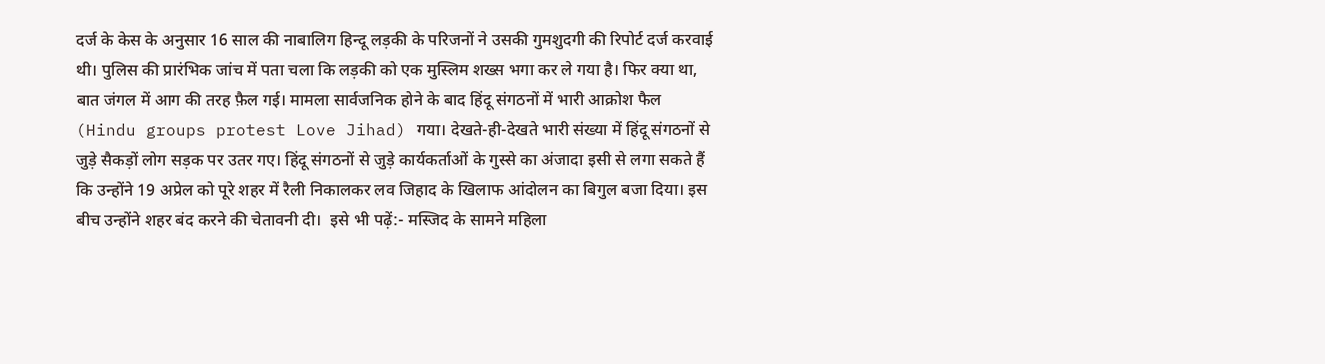दर्ज के केस के अनुसार 16 साल की नाबालिग हिन्दू लड़की के परिजनों ने उसकी गुमशुदगी की रिपोर्ट दर्ज करवाई थी। पुलिस की प्रारंभिक जांच में पता चला कि लड़की को एक मुस्लिम शख्स भगा कर ले गया है। फिर क्या था, बात जंगल में आग की तरह फ़ैल गई। मामला सार्वजनिक होने के बाद हिंदू संगठनों में भारी आक्रोश फैल (Hindu groups protest Love Jihad) गया। देखते-ही-देखते भारी संख्या में हिंदू संगठनों से जुड़े सैकड़ों लोग सड़क पर उतर गए। हिंदू संगठनों से जुड़े कार्यकर्ताओं के गुस्से का अंजादा इसी से लगा सकते हैं कि उन्होंने 19 अप्रेल को पूरे शहर में रैली निकालकर लव जिहाद के खिलाफ आंदोलन का बिगुल बजा दिया। इस बीच उन्होंने शहर बंद करने की चेतावनी दी।  इसे भी पढ़ें:- मस्जिद के सामने महिला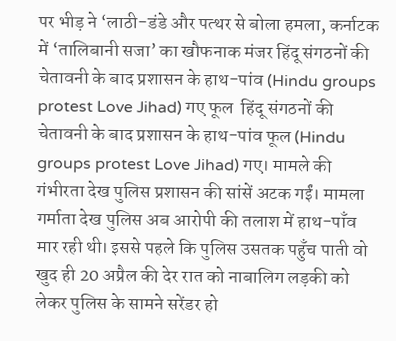पर भीड़ ने ‘लाठी-डंडे और पत्थर से बोला हमला, कर्नाटक में ‘तालिबानी सजा’ का खौफनाक मंजर हिंदू संगठनों की चेतावनी के बाद प्रशासन के हाथ-पांव (Hindu groups protest Love Jihad) गए फूल  हिंदू संगठनों की चेतावनी के बाद प्रशासन के हाथ-पांव फूल (Hindu groups protest Love Jihad) गए। मामले की गंभीरता देख पुलिस प्रशासन की सांसें अटक गईं। मामला गर्माता देख पुलिस अब आरोपी की तलाश में हाथ-पाँव मार रही थी। इससे पहले कि पुलिस उसतक पहुँच पाती वो खुद ही 20 अप्रैल की देर रात को नाबालिग लड़की को लेकर पुलिस के सामने सरेंडर हो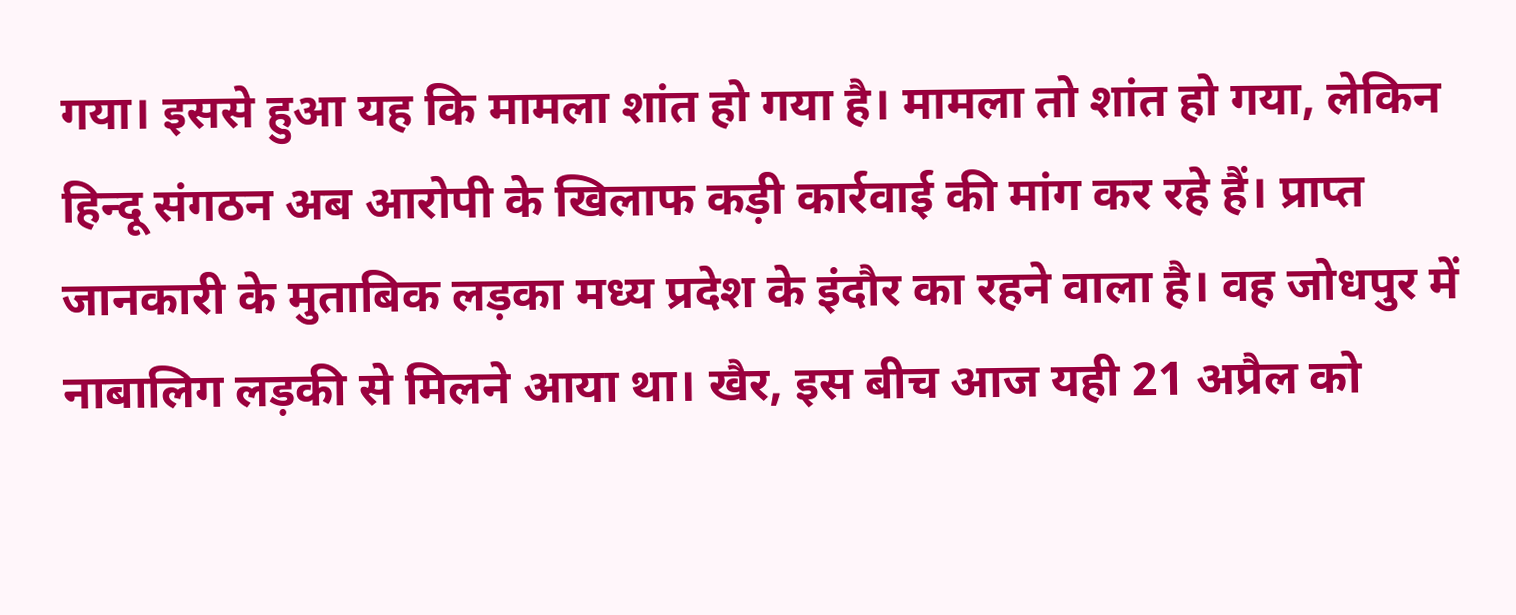गया। इससे हुआ यह कि मामला शांत हो गया है। मामला तो शांत हो गया, लेकिन हिन्दू संगठन अब आरोपी के खिलाफ कड़ी कार्रवाई की मांग कर रहे हैं। प्राप्त जानकारी के मुताबिक लड़का मध्य प्रदेश के इंदौर का रहने वाला है। वह जोधपुर में नाबालिग लड़की से मिलने आया था। खैर, इस बीच आज यही 21 अप्रैल को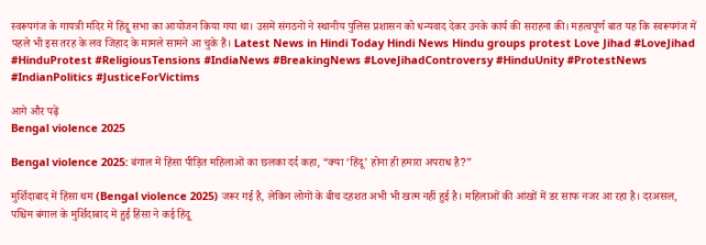स्वरूपगंज के गायत्री मंदिर में हिंदू सभा का आयोजन किया गया था। उसमें संगठनों ने स्थानीय पुलिस प्रशासन को धन्यवाद देकर उनके कार्य की सराहना की। महत्वपूर्ण बात यह कि स्वरूपगंज में पहले भी इस तरह के लव जिहाद के मामले सामने आ चुके हैं। Latest News in Hindi Today Hindi News Hindu groups protest Love Jihad #LoveJihad #HinduProtest #ReligiousTensions #IndiaNews #BreakingNews #LoveJihadControversy #HinduUnity #ProtestNews #IndianPolitics #JusticeForVictims

आगे और पढ़ें
Bengal violence 2025

Bengal violence 2025: बंगाल में हिंसा पीड़ित महिलाओं का छलका दर्द कहा, “क्या ‘हिंदू’ होना ही हमारा अपराध है?”

मुर्शिदाबाद में हिंसा थम (Bengal violence 2025) जरूर गई है, लेकिन लोगों के बीच दहशत अभी भी खत्म नहीं हुई है। महिलाओं की आंखों में डर साफ नजर आ रहा है। दरअसल, पश्चिम बंगाल के मुर्शिदाबाद में हुई हिंसा ने कई हिंदू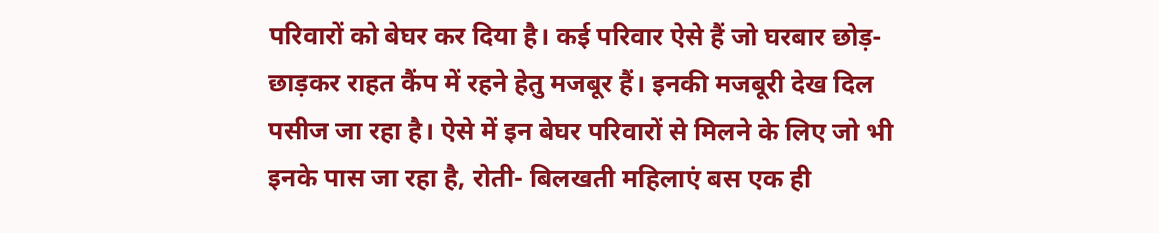परिवारों को बेघर कर दिया है। कई परिवार ऐसे हैं जो घरबार छोड़-छाड़कर राहत कैंप में रहने हेतु मजबूर हैं। इनकी मजबूरी देख दिल पसीज जा रहा है। ऐसे में इन बेघर परिवारों से मिलने के लिए जो भी इनके पास जा रहा है, रोती- बिलखती महिलाएं बस एक ही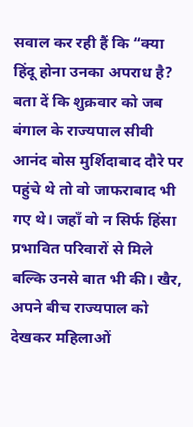सवाल कर रही हैं कि “क्या हिंदू होना उनका अपराध है? बता दें कि शुक्रवार को जब बंगाल के राज्यपाल सीवी आनंद बोस मुर्शिदाबाद दौरे पर पहुंचे थे तो वो जाफराबाद भी गए थे। जहाँ वो न सिर्फ हिंसा प्रभावित परिवारों से मिले बल्कि उनसे बात भी की। खैर, अपने बीच राज्यपाल को देखकर महिलाओं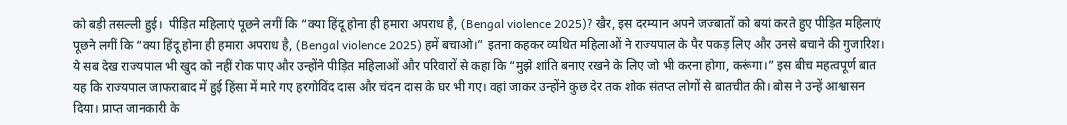को बड़ी तसल्ली हुई।  पीड़ित महिलाएं पूछने लगीं कि “क्या हिंदू होना ही हमारा अपराध है, (Bengal violence 2025)? खैर, इस दरम्यान अपने जज्बातों को बयां करते हुए पीड़ित महिलाएं पूछने लगीं कि “क्या हिंदू होना ही हमारा अपराध है, (Bengal violence 2025) हमें बचाओ।” इतना कहकर व्यथित महिलाओं ने राज्यपाल के पैर पकड़ लिए और उनसे बचाने की गुजारिश। ये सब देख राज्यपाल भी खुद को नहीं रोक पाए और उन्होंने पीड़ित महिलाओं और परिवारों से कहा कि “मुझे शांति बनाए रखने के लिए जो भी करना होगा, करूंगा।” इस बीच महत्वपूर्ण बात यह कि राज्यपाल जाफराबाद में हुई हिंसा में मारे गए हरगोविंद दास और चंदन दास के घर भी गए। वहां जाकर उन्होंने कुछ देर तक शोक संतप्त लोगों से बातचीत की। बोस ने उन्हें आश्वासन दिया। प्राप्त जानकारी के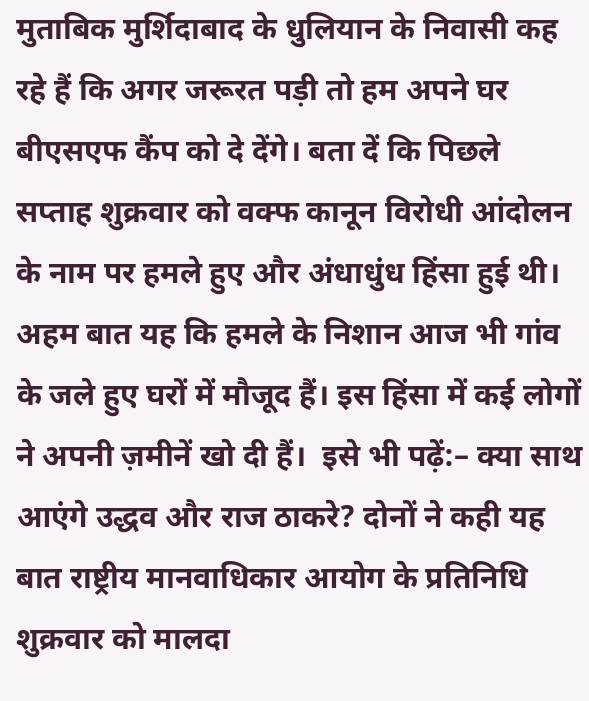मुताबिक मुर्शिदाबाद के धुलियान के निवासी कह रहे हैं कि अगर जरूरत पड़ी तो हम अपने घर बीएसएफ कैंप को दे देंगे। बता दें कि पिछले सप्ताह शुक्रवार को वक्फ कानून विरोधी आंदोलन के नाम पर हमले हुए और अंधाधुंध हिंसा हुई थी। अहम बात यह कि हमले के निशान आज भी गांव के जले हुए घरों में मौजूद हैं। इस हिंसा में कई लोगों ने अपनी ज़मीनें खो दी हैं।  इसे भी पढ़ें:– क्या साथ आएंगे उद्धव और राज ठाकरे? दोनों ने कही यह बात राष्ट्रीय मानवाधिकार आयोग के प्रतिनिधि शुक्रवार को मालदा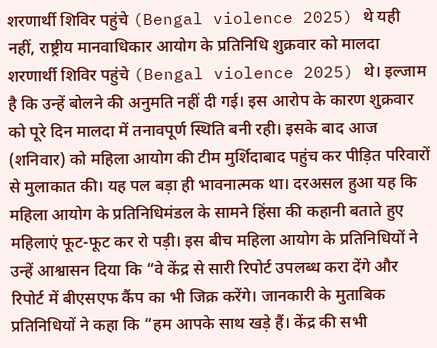शरणार्थी शिविर पहुंचे (Bengal violence 2025) थे यही नहीं, राष्ट्रीय मानवाधिकार आयोग के प्रतिनिधि शुक्रवार को मालदा शरणार्थी शिविर पहुंचे (Bengal violence 2025) थे। इल्जाम है कि उन्हें बोलने की अनुमति नहीं दी गई। इस आरोप के कारण शुक्रवार को पूरे दिन मालदा में तनावपूर्ण स्थिति बनी रही। इसके बाद आज (शनिवार) को महिला आयोग की टीम मुर्शिदाबाद पहुंच कर पीड़ित परिवारों से मुलाकात की। यह पल बड़ा ही भावनात्मक था। दरअसल हुआ यह कि महिला आयोग के प्रतिनिधिमंडल के सामने हिंसा की कहानी बताते हुए महिलाएं फूट-फूट कर रो पड़ी। इस बीच महिला आयोग के प्रतिनिधियों ने उन्हें आश्वासन दिया कि “वे केंद्र से सारी रिपोर्ट उपलब्ध करा देंगे और रिपोर्ट में बीएसएफ कैंप का भी जिक्र करेंगे। जानकारी के मुताबिक प्रतिनिधियों ने कहा कि “हम आपके साथ खड़े हैं। केंद्र की सभी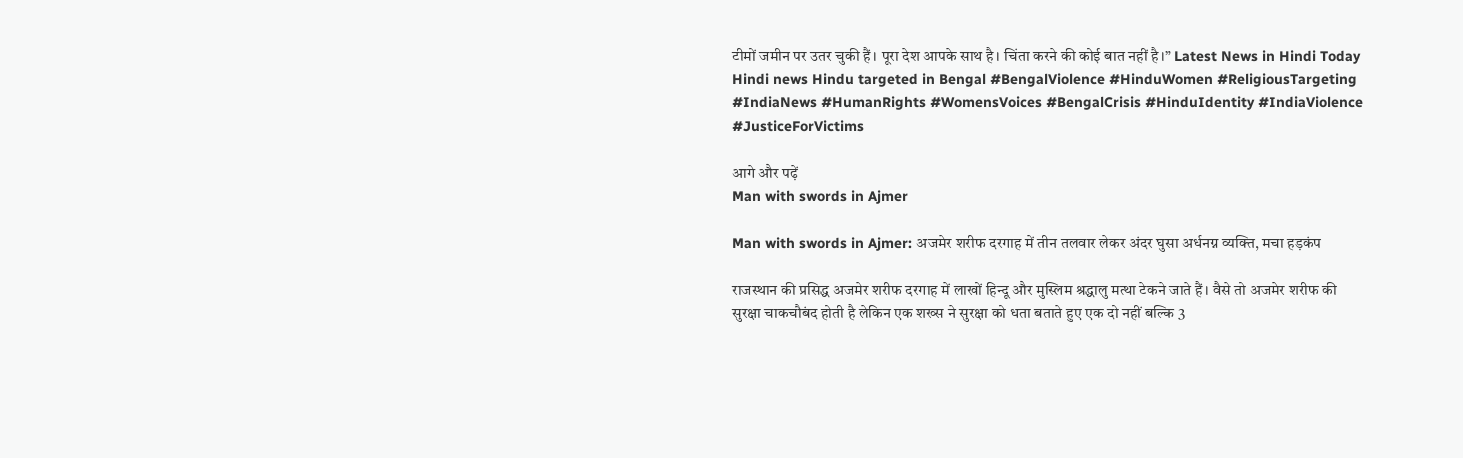टीमों जमीन पर उतर चुकी हैं। पूरा देश आपके साथ है। चिंता करने की कोई बात नहीं है।” Latest News in Hindi Today Hindi news Hindu targeted in Bengal #BengalViolence #HinduWomen #ReligiousTargeting #IndiaNews #HumanRights #WomensVoices #BengalCrisis #HinduIdentity #IndiaViolence #JusticeForVictims

आगे और पढ़ें
Man with swords in Ajmer

Man with swords in Ajmer: अजमेर शरीफ दरगाह में तीन तलवार लेकर अंदर घुसा अर्धनग्न व्यक्ति, मचा हड़कंप

राजस्थान की प्रसिद्ध अजमेर शरीफ दरगाह में लाखों हिन्दू और मुस्लिम श्रद्धालु मत्था टेकने जाते हैं। वैसे तो अजमेर शरीफ की सुरक्षा चाकचौबंद होती है लेकिन एक शख्स ने सुरक्षा को धता बताते हुए एक दो नहीं बल्कि 3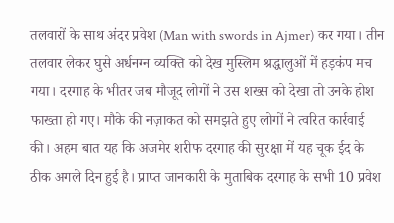तलवारों के साथ अंदर प्रवेश (Man with swords in Ajmer) कर गया। तीन तलवार लेकर घुसे अर्धनग्न व्यक्ति को देख मुस्लिम श्रद्धालुओं में हड़कंप मच गया। दरगाह के भीतर जब मौजूद लोगों ने उस शख्स को देखा तो उनके होश फाख्ता हो गए। मौके की नज़ाकत को समझते हुए लोगों ने त्वरित कार्रवाई की। अहम बात यह कि अजमेर शरीफ दरगाह की सुरक्षा में यह चूक ईद के ठीक अगले दिन हुई है। प्राप्त जानकारी के मुताबिक दरगाह के सभी 10 प्रवेश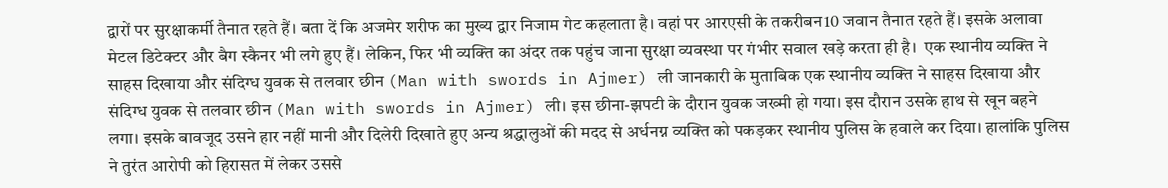द्वारों पर सुरक्षाकर्मी तैनात रहते हैं। बता दें कि अजमेर शरीफ का मुख्य द्वार निजाम गेट कहलाता है। वहां पर आरएसी के तकरीबन10 जवान तैनात रहते हैं। इसके अलावा मेटल डिटेक्टर और बैग स्कैनर भी लगे हुए हैं। लेकिन, फिर भी व्यक्ति का अंदर तक पहुंच जाना सुरक्षा व्यवस्था पर गंभीर सवाल खड़े करता ही है।  एक स्थानीय व्यक्ति ने साहस दिखाया और संदिग्ध युवक से तलवार छीन (Man with swords in Ajmer) ली जानकारी के मुताबिक एक स्थानीय व्यक्ति ने साहस दिखाया और संदिग्ध युवक से तलवार छीन (Man with swords in Ajmer) ली। इस छीना-झपटी के दौरान युवक जख्मी हो गया। इस दौरान उसके हाथ से खून बहने लगा। इसके बावजूद उसने हार नहीं मानी और दिलेरी दिखाते हुए अन्य श्रद्धालुओं की मदद से अर्धनग्न व्यक्ति को पकड़कर स्थानीय पुलिस के हवाले कर दिया। हालांकि पुलिस ने तुरंत आरोपी को हिरासत में लेकर उससे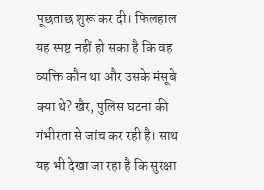पूछताछ शुरू कर दी। फिलहाल यह स्पष्ट नहीं हो सका है कि वह व्यक्ति कौन था और उसके मंसूबे क्या थे? खैर, पुलिस घटना की गंभीरता से जांच कर रही है। साथ यह भी देखा जा रहा है कि सुरक्षा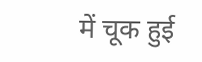में चूक हुई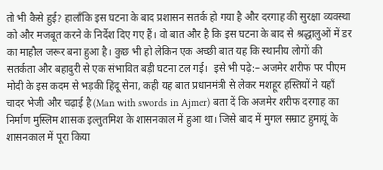तो भी कैसे हुई? हालाँकि इस घटना के बाद प्रशासन सतर्क हो गया है और दरगाह की सुरक्षा व्यवस्था को और मजबूत करने के निर्देश दिए गए हैं। वो बात और है कि इस घटना के बाद से श्रद्धालुओं में डर का माहौल जरूर बना हुआ है। कुछ भी हो लेकिन एक अच्छी बात यह कि स्थानीय लोगों की सतर्कता और बहादुरी से एक संभावित बड़ी घटना टल गई।  इसे भी पढ़े:– अजमेर शरीफ पर पीएम मोदी के इस कदम से भड़की हिंदू सेना, कही यह बात प्रधानमंत्री से लेकर मशहूर हस्तियों ने यहाँ चादर भेजी और चढ़ाई है (Man with swords in Ajmer) बता दें कि अजमेर शरीफ दरगाह का निर्माण मुस्लिम शासक इल्तुतमिश के शासनकाल में हुआ था। जिसे बाद में मुगल सम्राट हुमायूं के शासनकाल में पूरा किया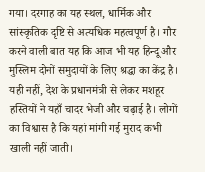गया। दरगाह का यह स्थल, धार्मिक और सांस्कृतिक दृष्टि से अत्यधिक महत्वपूर्ण है। गौर करने वाली बात यह कि आज भी यह हिन्दू और मुस्लिम दोनों समुदायों के लिए श्रद्धा का केंद्र है। यही नहीं, देश के प्रधानमंत्री से लेकर मशहूर हस्तियों ने यहाँ चादर भेजी और चढ़ाई है। लोगों का विश्वास है कि यहां मांगी गई मुराद कभी खाली नहीं जाती।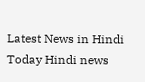Latest News in Hindi Today Hindi news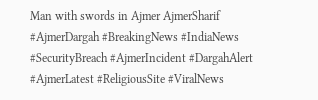Man with swords in Ajmer AjmerSharif #AjmerDargah #BreakingNews #IndiaNews #SecurityBreach #AjmerIncident #DargahAlert #AjmerLatest #ReligiousSite #ViralNews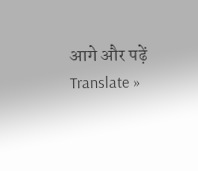आगे और पढ़ें
Translate »